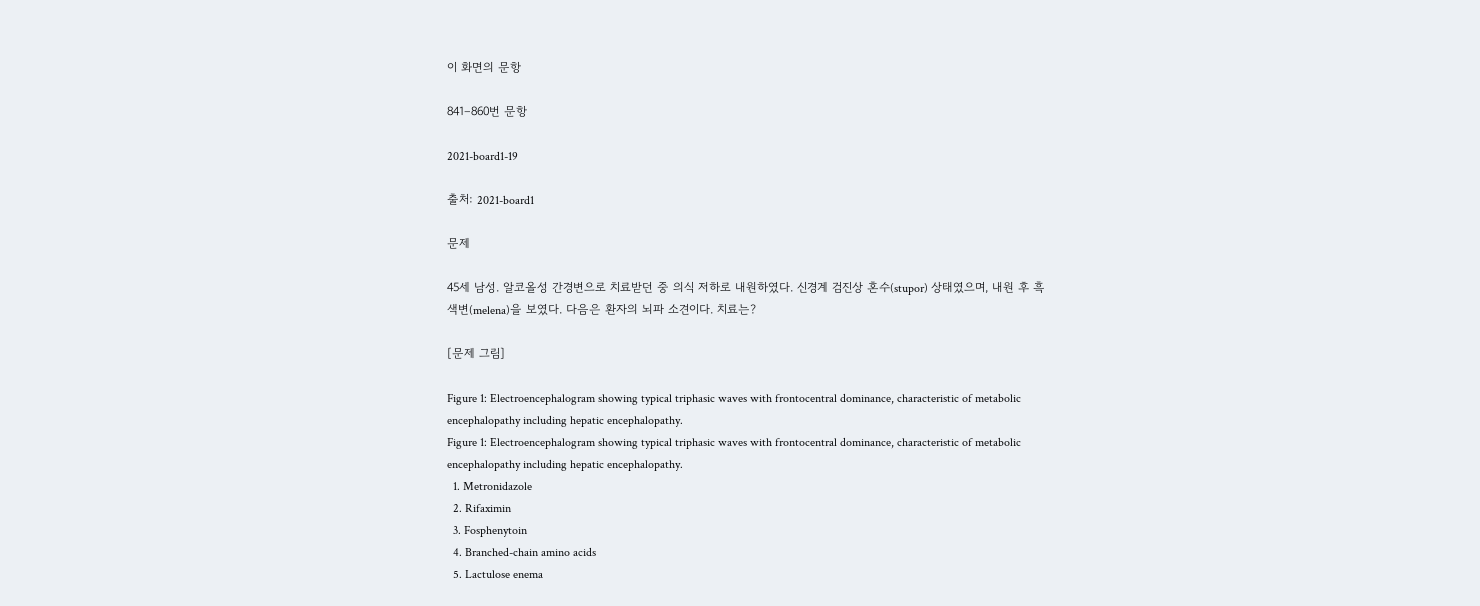이 화면의 문항

841–860번 문항

2021-board1-19

출처: 2021-board1

문제

45세 남성. 알코올성 간경변으로 치료받던 중 의식 저하로 내원하였다. 신경계 검진상 혼수(stupor) 상태였으며, 내원 후 흑색변(melena)을 보였다. 다음은 환자의 뇌파 소견이다. 치료는?

[문제 그림]

Figure 1: Electroencephalogram showing typical triphasic waves with frontocentral dominance, characteristic of metabolic encephalopathy including hepatic encephalopathy.
Figure 1: Electroencephalogram showing typical triphasic waves with frontocentral dominance, characteristic of metabolic encephalopathy including hepatic encephalopathy.
  1. Metronidazole
  2. Rifaximin
  3. Fosphenytoin
  4. Branched-chain amino acids
  5. Lactulose enema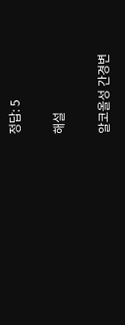정답: 5

해설

알코올성 간경변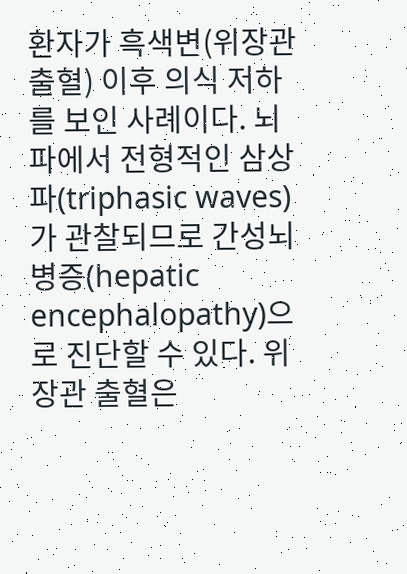환자가 흑색변(위장관 출혈) 이후 의식 저하를 보인 사례이다. 뇌파에서 전형적인 삼상파(triphasic waves)가 관찰되므로 간성뇌병증(hepatic encephalopathy)으로 진단할 수 있다. 위장관 출혈은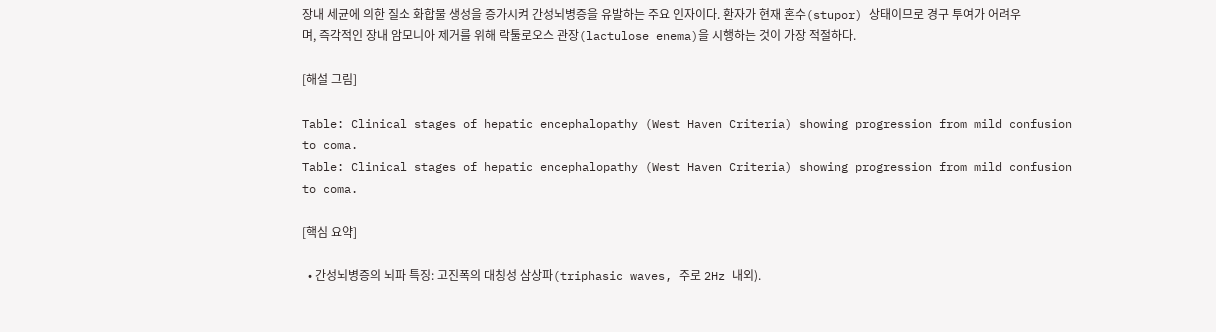장내 세균에 의한 질소 화합물 생성을 증가시켜 간성뇌병증을 유발하는 주요 인자이다. 환자가 현재 혼수(stupor) 상태이므로 경구 투여가 어려우며, 즉각적인 장내 암모니아 제거를 위해 락툴로오스 관장(lactulose enema)을 시행하는 것이 가장 적절하다.

[해설 그림]

Table: Clinical stages of hepatic encephalopathy (West Haven Criteria) showing progression from mild confusion to coma.
Table: Clinical stages of hepatic encephalopathy (West Haven Criteria) showing progression from mild confusion to coma.

[핵심 요약]

  • 간성뇌병증의 뇌파 특징: 고진폭의 대칭성 삼상파(triphasic waves, 주로 2Hz 내외).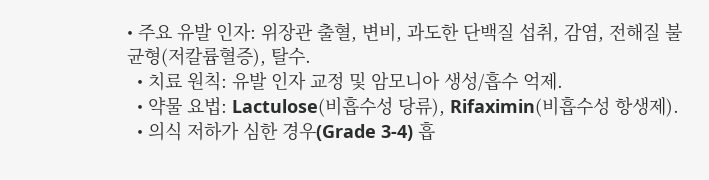• 주요 유발 인자: 위장관 출혈, 변비, 과도한 단백질 섭취, 감염, 전해질 불균형(저칼륨혈증), 탈수.
  • 치료 원칙: 유발 인자 교정 및 암모니아 생성/흡수 억제.
  • 약물 요법: Lactulose(비흡수성 당류), Rifaximin(비흡수성 항생제).
  • 의식 저하가 심한 경우(Grade 3-4) 흡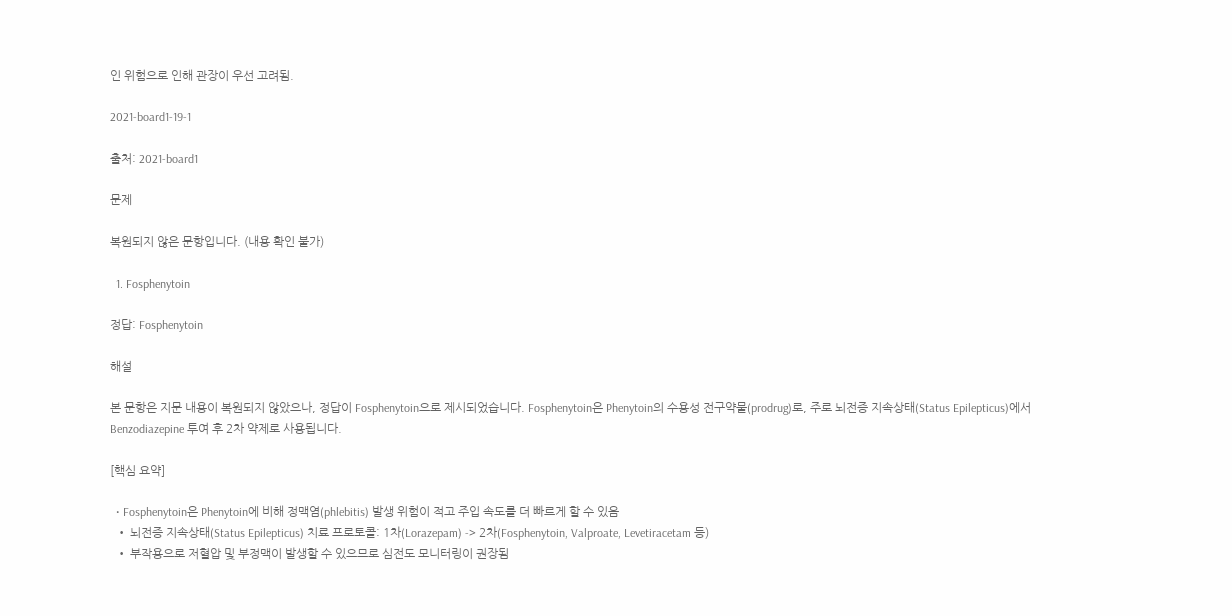인 위험으로 인해 관장이 우선 고려됨.

2021-board1-19-1

출처: 2021-board1

문제

복원되지 않은 문항입니다. (내용 확인 불가)

  1. Fosphenytoin

정답: Fosphenytoin

해설

본 문항은 지문 내용이 복원되지 않았으나, 정답이 Fosphenytoin으로 제시되었습니다. Fosphenytoin은 Phenytoin의 수용성 전구약물(prodrug)로, 주로 뇌전증 지속상태(Status Epilepticus)에서 Benzodiazepine 투여 후 2차 약제로 사용됩니다.

[핵심 요약]

  • Fosphenytoin은 Phenytoin에 비해 정맥염(phlebitis) 발생 위험이 적고 주입 속도를 더 빠르게 할 수 있음
  • 뇌전증 지속상태(Status Epilepticus) 치료 프로토콜: 1차(Lorazepam) -> 2차(Fosphenytoin, Valproate, Levetiracetam 등)
  • 부작용으로 저혈압 및 부정맥이 발생할 수 있으므로 심전도 모니터링이 권장됨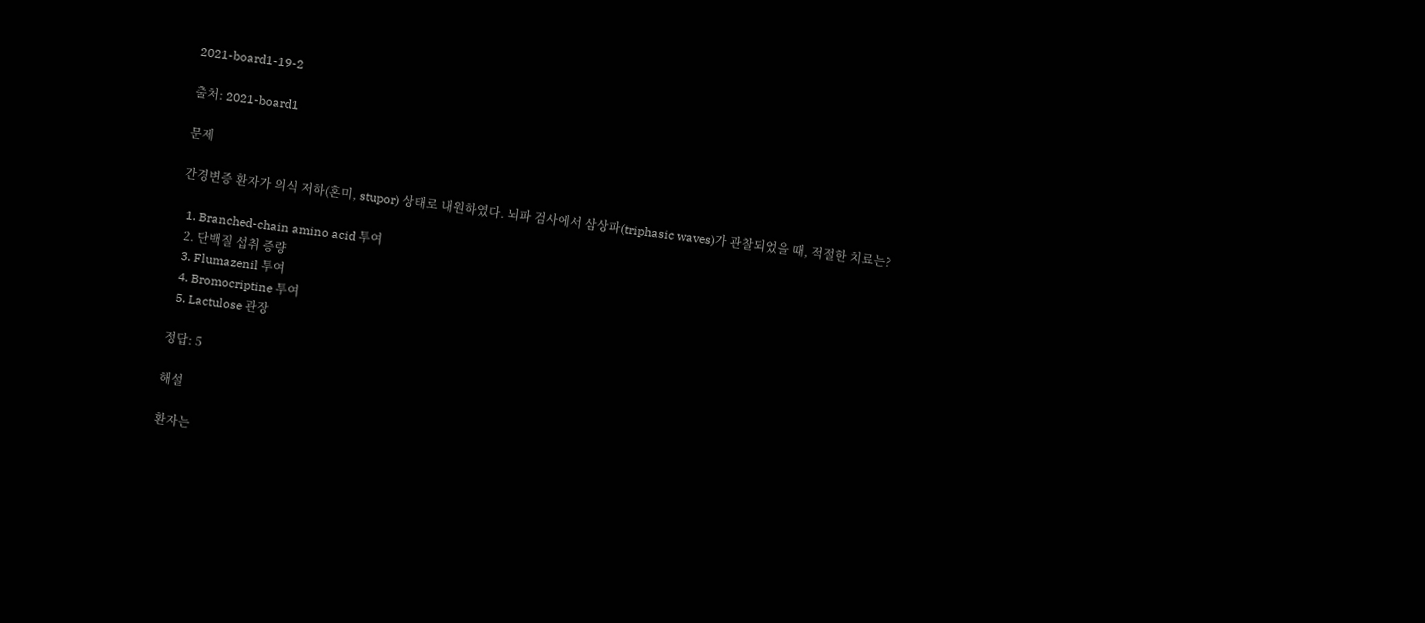2021-board1-19-2

출처: 2021-board1

문제

간경변증 환자가 의식 저하(혼미, stupor) 상태로 내원하였다. 뇌파 검사에서 삼상파(triphasic waves)가 관찰되었을 때, 적절한 치료는?

  1. Branched-chain amino acid 투여
  2. 단백질 섭취 증량
  3. Flumazenil 투여
  4. Bromocriptine 투여
  5. Lactulose 관장

정답: 5

해설

환자는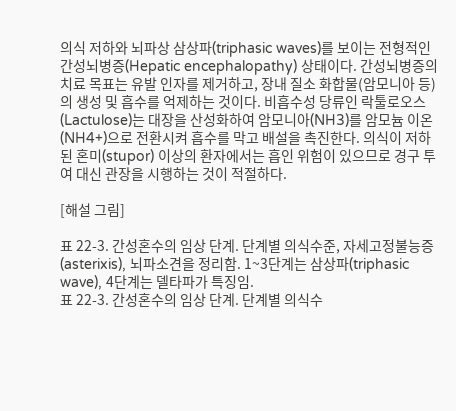의식 저하와 뇌파상 삼상파(triphasic waves)를 보이는 전형적인 간성뇌병증(Hepatic encephalopathy) 상태이다. 간성뇌병증의 치료 목표는 유발 인자를 제거하고, 장내 질소 화합물(암모니아 등)의 생성 및 흡수를 억제하는 것이다. 비흡수성 당류인 락툴로오스(Lactulose)는 대장을 산성화하여 암모니아(NH3)를 암모늄 이온(NH4+)으로 전환시켜 흡수를 막고 배설을 촉진한다. 의식이 저하된 혼미(stupor) 이상의 환자에서는 흡인 위험이 있으므로 경구 투여 대신 관장을 시행하는 것이 적절하다.

[해설 그림]

표 22-3. 간성혼수의 임상 단계. 단계별 의식수준, 자세고정불능증(asterixis), 뇌파소견을 정리함. 1~3단계는 삼상파(triphasic wave), 4단계는 델타파가 특징임.
표 22-3. 간성혼수의 임상 단계. 단계별 의식수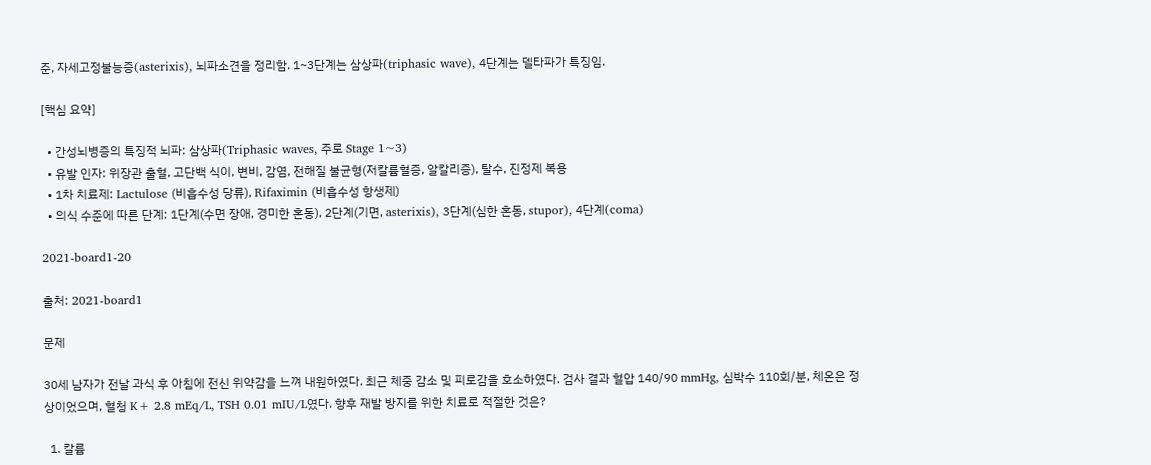준, 자세고정불능증(asterixis), 뇌파소견을 정리함. 1~3단계는 삼상파(triphasic wave), 4단계는 델타파가 특징임.

[핵심 요약]

  • 간성뇌병증의 특징적 뇌파: 삼상파(Triphasic waves, 주로 Stage 1~3)
  • 유발 인자: 위장관 출혈, 고단백 식이, 변비, 감염, 전해질 불균형(저칼륨혈증, 알칼리증), 탈수, 진정제 복용
  • 1차 치료제: Lactulose (비흡수성 당류), Rifaximin (비흡수성 항생제)
  • 의식 수준에 따른 단계: 1단계(수면 장애, 경미한 혼동), 2단계(기면, asterixis), 3단계(심한 혼동, stupor), 4단계(coma)

2021-board1-20

출처: 2021-board1

문제

30세 남자가 전날 과식 후 아침에 전신 위약감을 느껴 내원하였다. 최근 체중 감소 및 피로감을 호소하였다. 검사 결과 혈압 140/90 mmHg, 심박수 110회/분, 체온은 정상이었으며, 혈청 K+ 2.8 mEq/L, TSH 0.01 mIU/L였다. 향후 재발 방지를 위한 치료로 적절한 것은?

  1. 칼륨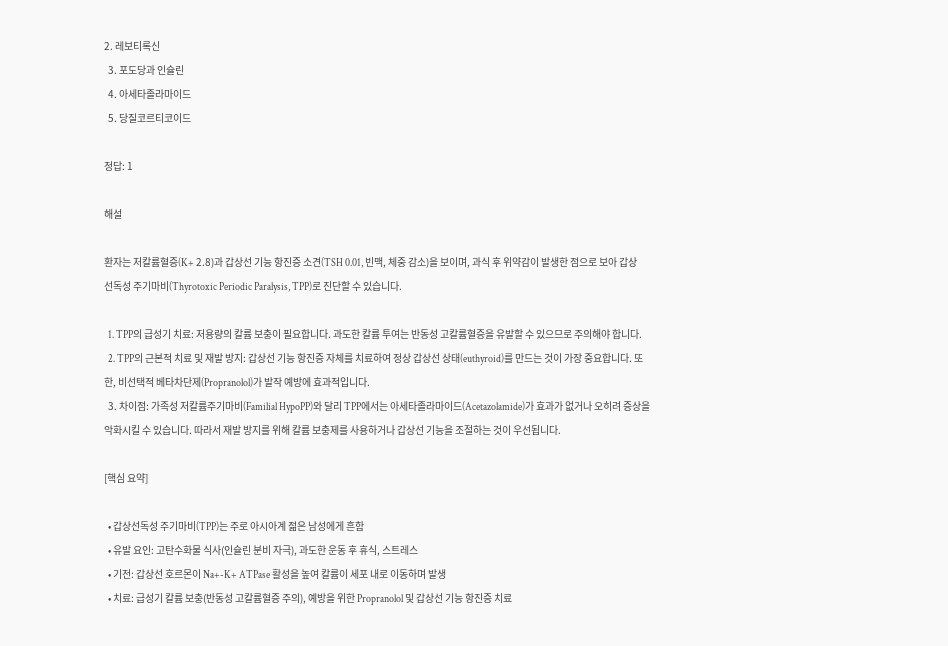2. 레보티록신
  3. 포도당과 인슐린
  4. 아세타졸라마이드
  5. 당질코르티코이드

정답: 1

해설

환자는 저칼륨혈증(K+ 2.8)과 갑상선 기능 항진증 소견(TSH 0.01, 빈맥, 체중 감소)을 보이며, 과식 후 위약감이 발생한 점으로 보아 갑상선독성 주기마비(Thyrotoxic Periodic Paralysis, TPP)로 진단할 수 있습니다.

  1. TPP의 급성기 치료: 저용량의 칼륨 보충이 필요합니다. 과도한 칼륨 투여는 반동성 고칼륨혈증을 유발할 수 있으므로 주의해야 합니다.
  2. TPP의 근본적 치료 및 재발 방지: 갑상선 기능 항진증 자체를 치료하여 정상 갑상선 상태(euthyroid)를 만드는 것이 가장 중요합니다. 또한, 비선택적 베타차단제(Propranolol)가 발작 예방에 효과적입니다.
  3. 차이점: 가족성 저칼륨주기마비(Familial HypoPP)와 달리 TPP에서는 아세타졸라마이드(Acetazolamide)가 효과가 없거나 오히려 증상을 악화시킬 수 있습니다. 따라서 재발 방지를 위해 칼륨 보충제를 사용하거나 갑상선 기능을 조절하는 것이 우선됩니다.

[핵심 요약]

  • 갑상선독성 주기마비(TPP)는 주로 아시아계 젊은 남성에게 흔함
  • 유발 요인: 고탄수화물 식사(인슐린 분비 자극), 과도한 운동 후 휴식, 스트레스
  • 기전: 갑상선 호르몬이 Na+-K+ ATPase 활성을 높여 칼륨이 세포 내로 이동하며 발생
  • 치료: 급성기 칼륨 보충(반동성 고칼륨혈증 주의), 예방을 위한 Propranolol 및 갑상선 기능 항진증 치료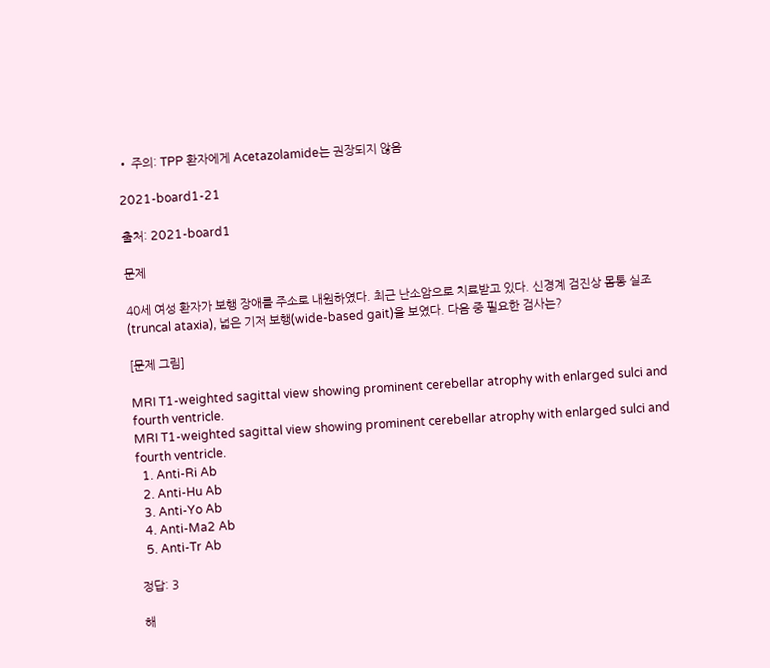• 주의: TPP 환자에게 Acetazolamide는 권장되지 않음

2021-board1-21

출처: 2021-board1

문제

40세 여성 환자가 보행 장애를 주소로 내원하였다. 최근 난소암으로 치료받고 있다. 신경계 검진상 몸통 실조(truncal ataxia), 넓은 기저 보행(wide-based gait)을 보였다. 다음 중 필요한 검사는?

[문제 그림]

MRI T1-weighted sagittal view showing prominent cerebellar atrophy with enlarged sulci and fourth ventricle.
MRI T1-weighted sagittal view showing prominent cerebellar atrophy with enlarged sulci and fourth ventricle.
  1. Anti-Ri Ab
  2. Anti-Hu Ab
  3. Anti-Yo Ab
  4. Anti-Ma2 Ab
  5. Anti-Tr Ab

정답: 3

해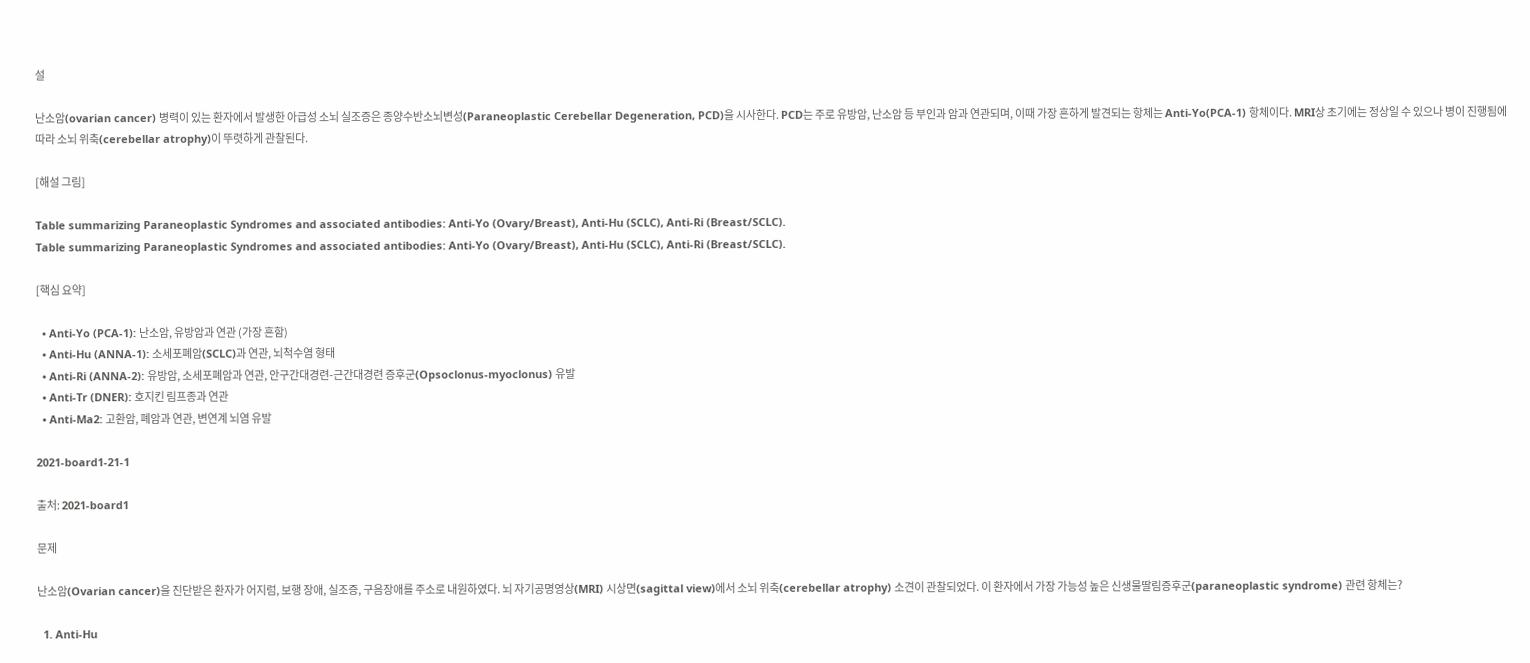설

난소암(ovarian cancer) 병력이 있는 환자에서 발생한 아급성 소뇌 실조증은 종양수반소뇌변성(Paraneoplastic Cerebellar Degeneration, PCD)을 시사한다. PCD는 주로 유방암, 난소암 등 부인과 암과 연관되며, 이때 가장 흔하게 발견되는 항체는 Anti-Yo(PCA-1) 항체이다. MRI상 초기에는 정상일 수 있으나 병이 진행됨에 따라 소뇌 위축(cerebellar atrophy)이 뚜렷하게 관찰된다.

[해설 그림]

Table summarizing Paraneoplastic Syndromes and associated antibodies: Anti-Yo (Ovary/Breast), Anti-Hu (SCLC), Anti-Ri (Breast/SCLC).
Table summarizing Paraneoplastic Syndromes and associated antibodies: Anti-Yo (Ovary/Breast), Anti-Hu (SCLC), Anti-Ri (Breast/SCLC).

[핵심 요약]

  • Anti-Yo (PCA-1): 난소암, 유방암과 연관 (가장 흔함)
  • Anti-Hu (ANNA-1): 소세포폐암(SCLC)과 연관, 뇌척수염 형태
  • Anti-Ri (ANNA-2): 유방암, 소세포폐암과 연관, 안구간대경련-근간대경련 증후군(Opsoclonus-myoclonus) 유발
  • Anti-Tr (DNER): 호지킨 림프종과 연관
  • Anti-Ma2: 고환암, 폐암과 연관, 변연계 뇌염 유발

2021-board1-21-1

출처: 2021-board1

문제

난소암(Ovarian cancer)을 진단받은 환자가 어지럼, 보행 장애, 실조증, 구음장애를 주소로 내원하였다. 뇌 자기공명영상(MRI) 시상면(sagittal view)에서 소뇌 위축(cerebellar atrophy) 소견이 관찰되었다. 이 환자에서 가장 가능성 높은 신생물딸림증후군(paraneoplastic syndrome) 관련 항체는?

  1. Anti-Hu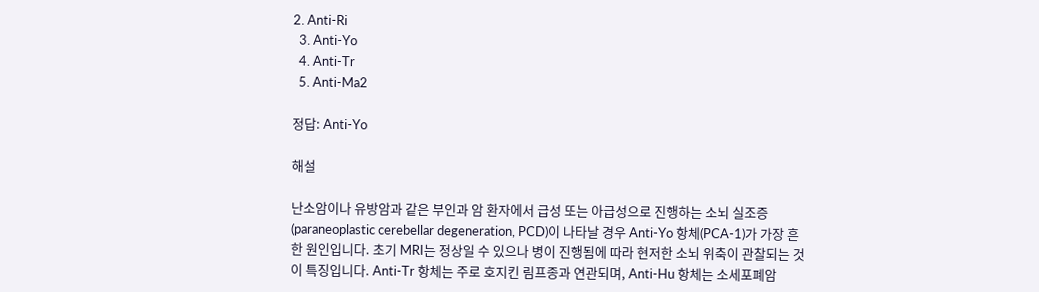2. Anti-Ri
  3. Anti-Yo
  4. Anti-Tr
  5. Anti-Ma2

정답: Anti-Yo

해설

난소암이나 유방암과 같은 부인과 암 환자에서 급성 또는 아급성으로 진행하는 소뇌 실조증(paraneoplastic cerebellar degeneration, PCD)이 나타날 경우 Anti-Yo 항체(PCA-1)가 가장 흔한 원인입니다. 초기 MRI는 정상일 수 있으나 병이 진행됨에 따라 현저한 소뇌 위축이 관찰되는 것이 특징입니다. Anti-Tr 항체는 주로 호지킨 림프종과 연관되며, Anti-Hu 항체는 소세포폐암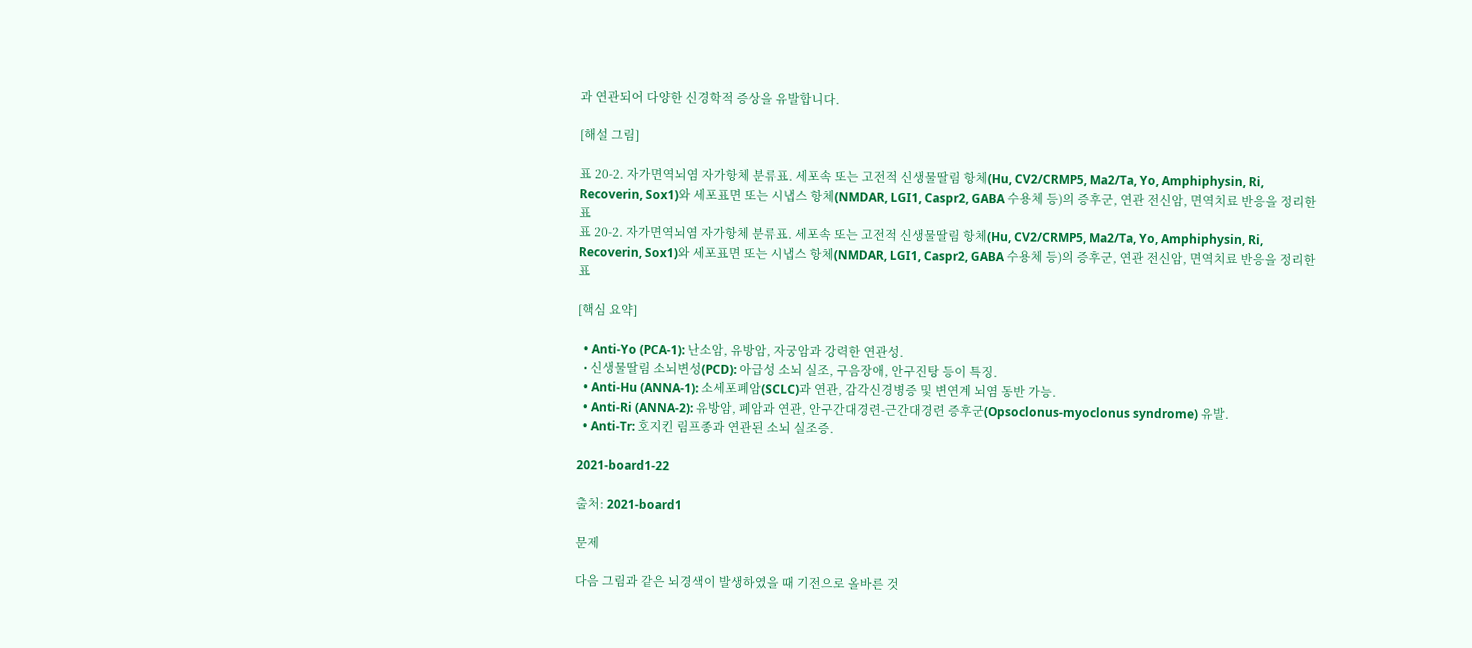과 연관되어 다양한 신경학적 증상을 유발합니다.

[해설 그림]

표 20-2. 자가면역뇌염 자가항체 분류표. 세포속 또는 고전적 신생물딸림 항체(Hu, CV2/CRMP5, Ma2/Ta, Yo, Amphiphysin, Ri, Recoverin, Sox1)와 세포표면 또는 시냅스 항체(NMDAR, LGI1, Caspr2, GABA 수용체 등)의 증후군, 연관 전신암, 면역치료 반응을 정리한 표
표 20-2. 자가면역뇌염 자가항체 분류표. 세포속 또는 고전적 신생물딸림 항체(Hu, CV2/CRMP5, Ma2/Ta, Yo, Amphiphysin, Ri, Recoverin, Sox1)와 세포표면 또는 시냅스 항체(NMDAR, LGI1, Caspr2, GABA 수용체 등)의 증후군, 연관 전신암, 면역치료 반응을 정리한 표

[핵심 요약]

  • Anti-Yo (PCA-1): 난소암, 유방암, 자궁암과 강력한 연관성.
  • 신생물딸림 소뇌변성(PCD): 아급성 소뇌 실조, 구음장애, 안구진탕 등이 특징.
  • Anti-Hu (ANNA-1): 소세포폐암(SCLC)과 연관, 감각신경병증 및 변연계 뇌염 동반 가능.
  • Anti-Ri (ANNA-2): 유방암, 폐암과 연관, 안구간대경련-근간대경련 증후군(Opsoclonus-myoclonus syndrome) 유발.
  • Anti-Tr: 호지킨 림프종과 연관된 소뇌 실조증.

2021-board1-22

출처: 2021-board1

문제

다음 그림과 같은 뇌경색이 발생하였을 때 기전으로 올바른 것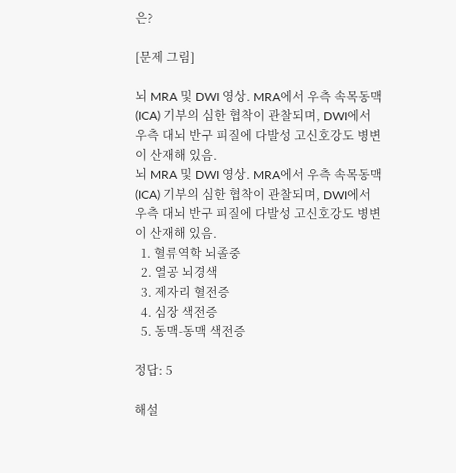은?

[문제 그림]

뇌 MRA 및 DWI 영상. MRA에서 우측 속목동맥(ICA) 기부의 심한 협착이 관찰되며, DWI에서 우측 대뇌 반구 피질에 다발성 고신호강도 병변이 산재해 있음.
뇌 MRA 및 DWI 영상. MRA에서 우측 속목동맥(ICA) 기부의 심한 협착이 관찰되며, DWI에서 우측 대뇌 반구 피질에 다발성 고신호강도 병변이 산재해 있음.
  1. 혈류역학 뇌졸중
  2. 열공 뇌경색
  3. 제자리 혈전증
  4. 심장 색전증
  5. 동맥-동맥 색전증

정답: 5

해설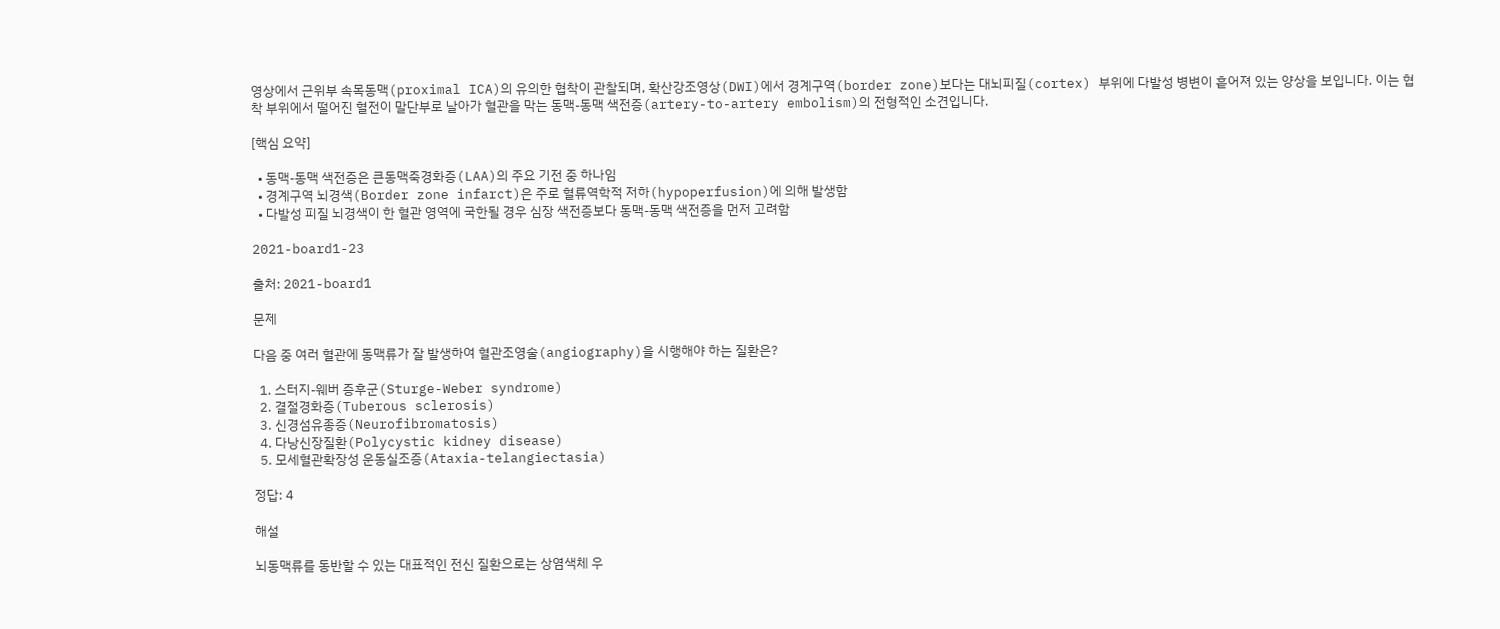영상에서 근위부 속목동맥(proximal ICA)의 유의한 협착이 관찰되며, 확산강조영상(DWI)에서 경계구역(border zone)보다는 대뇌피질(cortex) 부위에 다발성 병변이 흩어져 있는 양상을 보입니다. 이는 협착 부위에서 떨어진 혈전이 말단부로 날아가 혈관을 막는 동맥-동맥 색전증(artery-to-artery embolism)의 전형적인 소견입니다.

[핵심 요약]

  • 동맥-동맥 색전증은 큰동맥죽경화증(LAA)의 주요 기전 중 하나임
  • 경계구역 뇌경색(Border zone infarct)은 주로 혈류역학적 저하(hypoperfusion)에 의해 발생함
  • 다발성 피질 뇌경색이 한 혈관 영역에 국한될 경우 심장 색전증보다 동맥-동맥 색전증을 먼저 고려함

2021-board1-23

출처: 2021-board1

문제

다음 중 여러 혈관에 동맥류가 잘 발생하여 혈관조영술(angiography)을 시행해야 하는 질환은?

  1. 스터지-웨버 증후군(Sturge-Weber syndrome)
  2. 결절경화증(Tuberous sclerosis)
  3. 신경섬유종증(Neurofibromatosis)
  4. 다낭신장질환(Polycystic kidney disease)
  5. 모세혈관확장성 운동실조증(Ataxia-telangiectasia)

정답: 4

해설

뇌동맥류를 동반할 수 있는 대표적인 전신 질환으로는 상염색체 우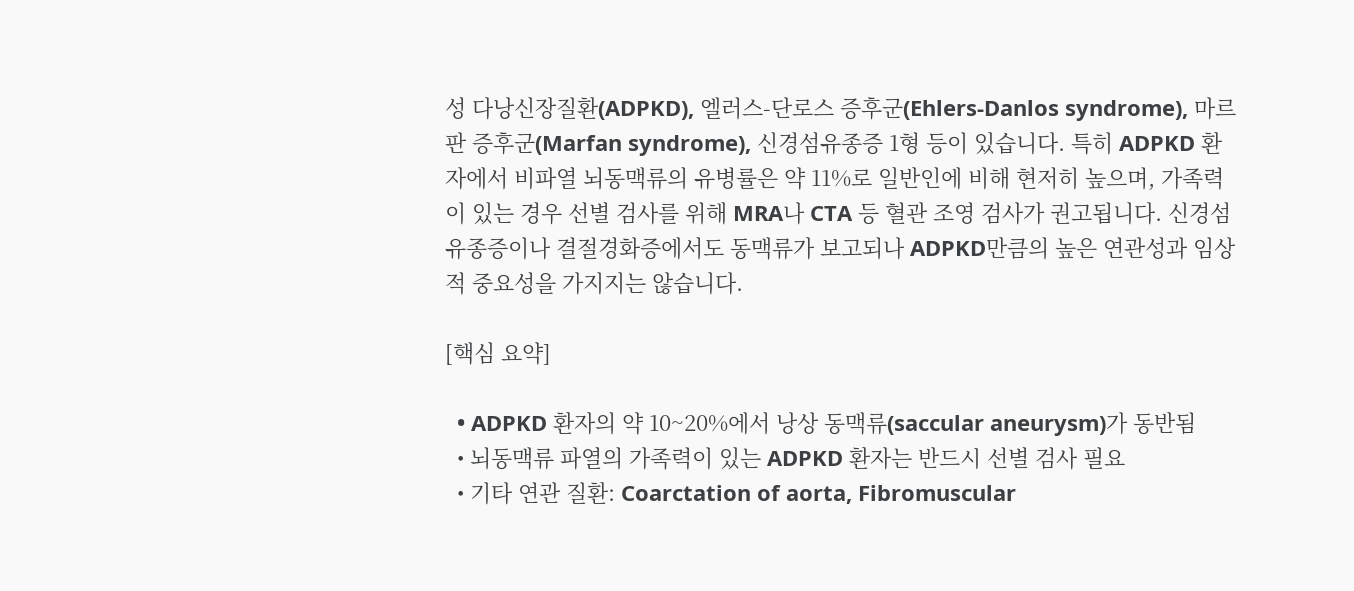성 다낭신장질환(ADPKD), 엘러스-단로스 증후군(Ehlers-Danlos syndrome), 마르판 증후군(Marfan syndrome), 신경섬유종증 1형 등이 있습니다. 특히 ADPKD 환자에서 비파열 뇌동맥류의 유병률은 약 11%로 일반인에 비해 현저히 높으며, 가족력이 있는 경우 선별 검사를 위해 MRA나 CTA 등 혈관 조영 검사가 권고됩니다. 신경섬유종증이나 결절경화증에서도 동맥류가 보고되나 ADPKD만큼의 높은 연관성과 임상적 중요성을 가지지는 않습니다.

[핵심 요약]

  • ADPKD 환자의 약 10~20%에서 낭상 동맥류(saccular aneurysm)가 동반됨
  • 뇌동맥류 파열의 가족력이 있는 ADPKD 환자는 반드시 선별 검사 필요
  • 기타 연관 질환: Coarctation of aorta, Fibromuscular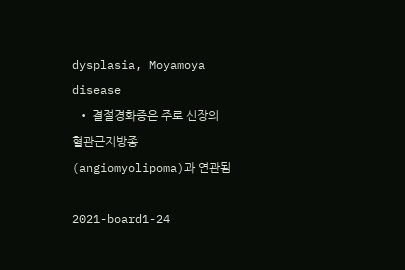dysplasia, Moyamoya disease
  • 결절경화증은 주로 신장의 혈관근지방종(angiomyolipoma)과 연관됨

2021-board1-24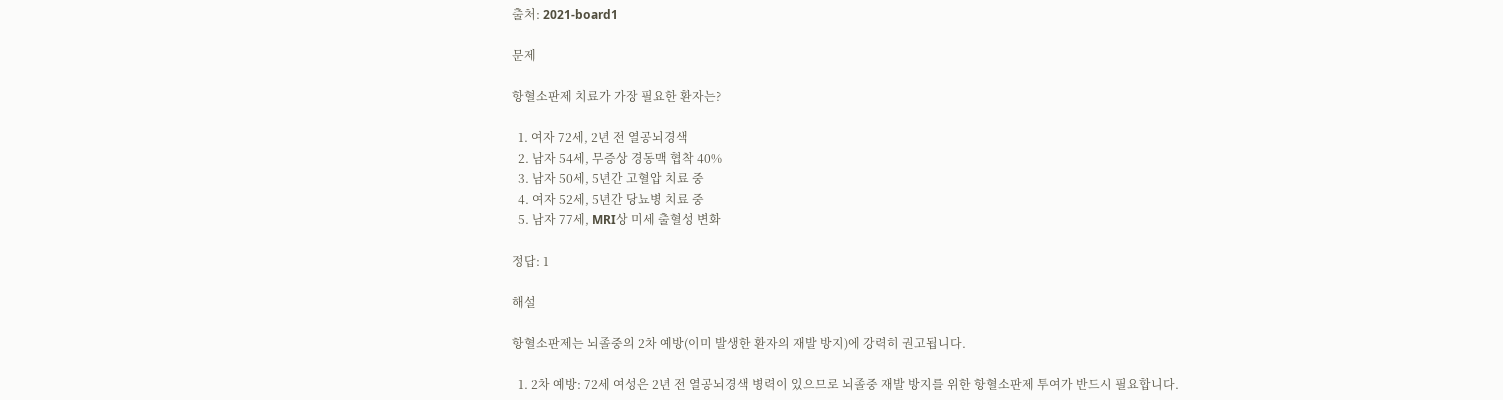출처: 2021-board1

문제

항혈소판제 치료가 가장 필요한 환자는?

  1. 여자 72세, 2년 전 열공뇌경색
  2. 남자 54세, 무증상 경동맥 협착 40%
  3. 남자 50세, 5년간 고혈압 치료 중
  4. 여자 52세, 5년간 당뇨병 치료 중
  5. 남자 77세, MRI상 미세 출혈성 변화

정답: 1

해설

항혈소판제는 뇌졸중의 2차 예방(이미 발생한 환자의 재발 방지)에 강력히 권고됩니다.

  1. 2차 예방: 72세 여성은 2년 전 열공뇌경색 병력이 있으므로 뇌졸중 재발 방지를 위한 항혈소판제 투여가 반드시 필요합니다.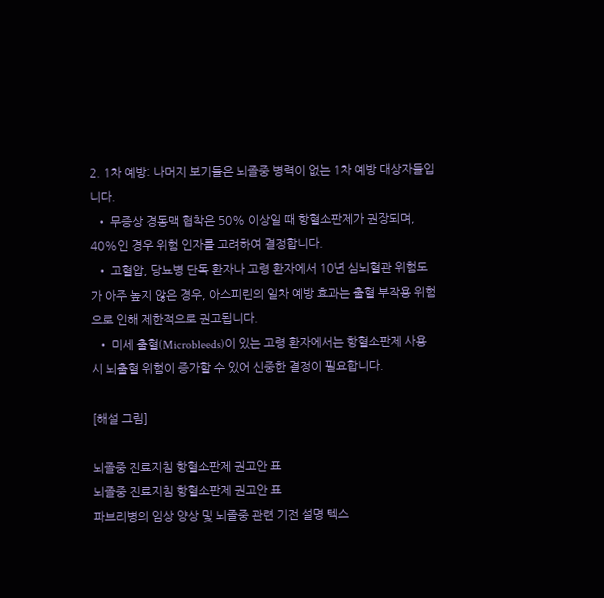2. 1차 예방: 나머지 보기들은 뇌졸중 병력이 없는 1차 예방 대상자들입니다.
  • 무증상 경동맥 협착은 50% 이상일 때 항혈소판제가 권장되며, 40%인 경우 위험 인자를 고려하여 결정합니다.
  • 고혈압, 당뇨병 단독 환자나 고령 환자에서 10년 심뇌혈관 위험도가 아주 높지 않은 경우, 아스피린의 일차 예방 효과는 출혈 부작용 위험으로 인해 제한적으로 권고됩니다.
  • 미세 출혈(Microbleeds)이 있는 고령 환자에서는 항혈소판제 사용 시 뇌출혈 위험이 증가할 수 있어 신중한 결정이 필요합니다.

[해설 그림]

뇌졸중 진료지침 항혈소판제 권고안 표
뇌졸중 진료지침 항혈소판제 권고안 표
파브리병의 임상 양상 및 뇌졸중 관련 기전 설명 텍스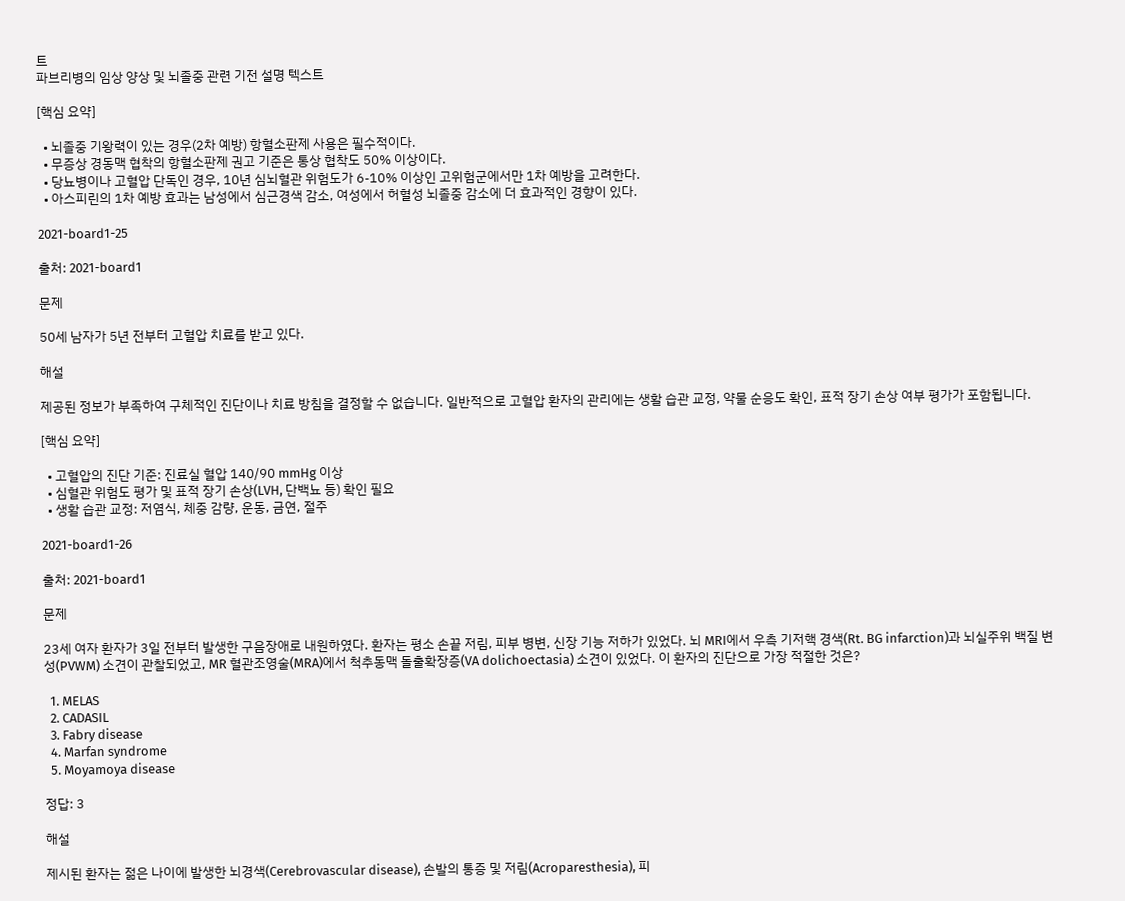트
파브리병의 임상 양상 및 뇌졸중 관련 기전 설명 텍스트

[핵심 요약]

  • 뇌졸중 기왕력이 있는 경우(2차 예방) 항혈소판제 사용은 필수적이다.
  • 무증상 경동맥 협착의 항혈소판제 권고 기준은 통상 협착도 50% 이상이다.
  • 당뇨병이나 고혈압 단독인 경우, 10년 심뇌혈관 위험도가 6-10% 이상인 고위험군에서만 1차 예방을 고려한다.
  • 아스피린의 1차 예방 효과는 남성에서 심근경색 감소, 여성에서 허혈성 뇌졸중 감소에 더 효과적인 경향이 있다.

2021-board1-25

출처: 2021-board1

문제

50세 남자가 5년 전부터 고혈압 치료를 받고 있다.

해설

제공된 정보가 부족하여 구체적인 진단이나 치료 방침을 결정할 수 없습니다. 일반적으로 고혈압 환자의 관리에는 생활 습관 교정, 약물 순응도 확인, 표적 장기 손상 여부 평가가 포함됩니다.

[핵심 요약]

  • 고혈압의 진단 기준: 진료실 혈압 140/90 mmHg 이상
  • 심혈관 위험도 평가 및 표적 장기 손상(LVH, 단백뇨 등) 확인 필요
  • 생활 습관 교정: 저염식, 체중 감량, 운동, 금연, 절주

2021-board1-26

출처: 2021-board1

문제

23세 여자 환자가 3일 전부터 발생한 구음장애로 내원하였다. 환자는 평소 손끝 저림, 피부 병변, 신장 기능 저하가 있었다. 뇌 MRI에서 우측 기저핵 경색(Rt. BG infarction)과 뇌실주위 백질 변성(PVWM) 소견이 관찰되었고, MR 혈관조영술(MRA)에서 척추동맥 돌출확장증(VA dolichoectasia) 소견이 있었다. 이 환자의 진단으로 가장 적절한 것은?

  1. MELAS
  2. CADASIL
  3. Fabry disease
  4. Marfan syndrome
  5. Moyamoya disease

정답: 3

해설

제시된 환자는 젊은 나이에 발생한 뇌경색(Cerebrovascular disease), 손발의 통증 및 저림(Acroparesthesia), 피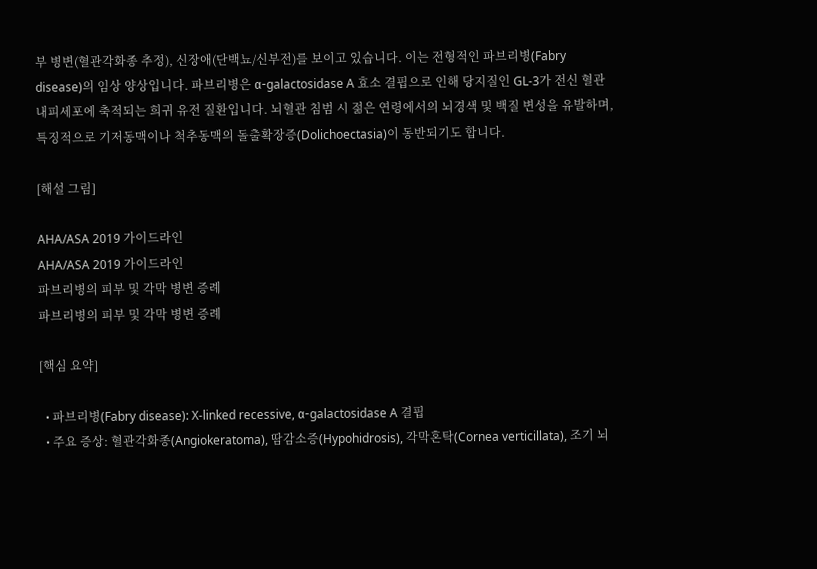부 병변(혈관각화종 추정), 신장애(단백뇨/신부전)를 보이고 있습니다. 이는 전형적인 파브리병(Fabry disease)의 임상 양상입니다. 파브리병은 α-galactosidase A 효소 결핍으로 인해 당지질인 GL-3가 전신 혈관 내피세포에 축적되는 희귀 유전 질환입니다. 뇌혈관 침범 시 젊은 연령에서의 뇌경색 및 백질 변성을 유발하며, 특징적으로 기저동맥이나 척추동맥의 돌출확장증(Dolichoectasia)이 동반되기도 합니다.

[해설 그림]

AHA/ASA 2019 가이드라인
AHA/ASA 2019 가이드라인
파브리병의 피부 및 각막 병변 증례
파브리병의 피부 및 각막 병변 증례

[핵심 요약]

  • 파브리병(Fabry disease): X-linked recessive, α-galactosidase A 결핍
  • 주요 증상: 혈관각화종(Angiokeratoma), 땀감소증(Hypohidrosis), 각막혼탁(Cornea verticillata), 조기 뇌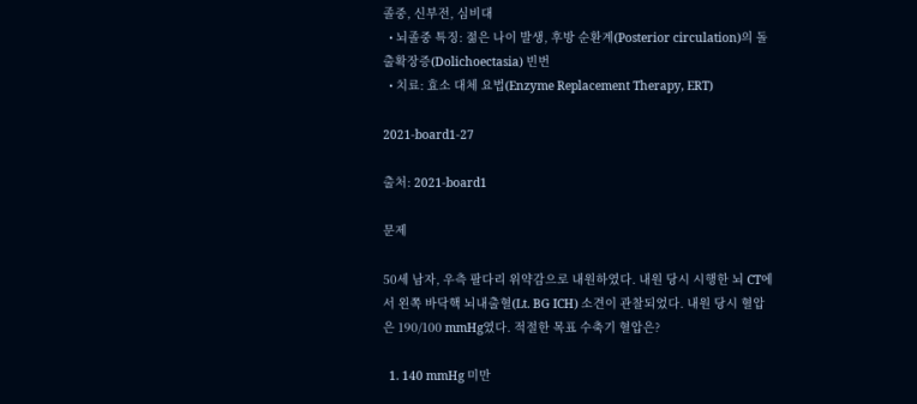졸중, 신부전, 심비대
  • 뇌졸중 특징: 젊은 나이 발생, 후방 순환계(Posterior circulation)의 돌출확장증(Dolichoectasia) 빈번
  • 치료: 효소 대체 요법(Enzyme Replacement Therapy, ERT)

2021-board1-27

출처: 2021-board1

문제

50세 남자, 우측 팔다리 위약감으로 내원하였다. 내원 당시 시행한 뇌 CT에서 왼쪽 바닥핵 뇌내출혈(Lt. BG ICH) 소견이 관찰되었다. 내원 당시 혈압은 190/100 mmHg였다. 적절한 목표 수축기 혈압은?

  1. 140 mmHg 미만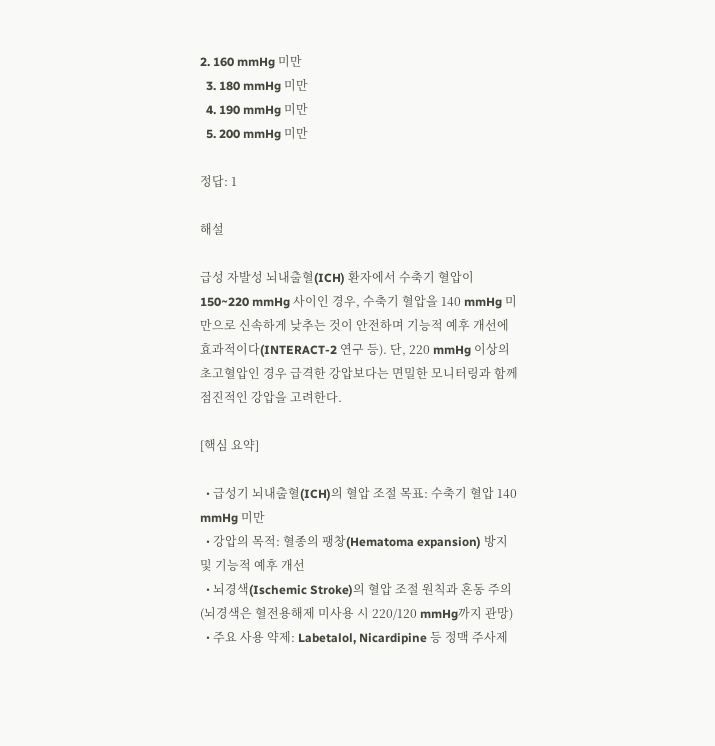2. 160 mmHg 미만
  3. 180 mmHg 미만
  4. 190 mmHg 미만
  5. 200 mmHg 미만

정답: 1

해설

급성 자발성 뇌내출혈(ICH) 환자에서 수축기 혈압이 150~220 mmHg 사이인 경우, 수축기 혈압을 140 mmHg 미만으로 신속하게 낮추는 것이 안전하며 기능적 예후 개선에 효과적이다(INTERACT-2 연구 등). 단, 220 mmHg 이상의 초고혈압인 경우 급격한 강압보다는 면밀한 모니터링과 함께 점진적인 강압을 고려한다.

[핵심 요약]

  • 급성기 뇌내출혈(ICH)의 혈압 조절 목표: 수축기 혈압 140 mmHg 미만
  • 강압의 목적: 혈종의 팽창(Hematoma expansion) 방지 및 기능적 예후 개선
  • 뇌경색(Ischemic Stroke)의 혈압 조절 원칙과 혼동 주의(뇌경색은 혈전용해제 미사용 시 220/120 mmHg까지 관망)
  • 주요 사용 약제: Labetalol, Nicardipine 등 정맥 주사제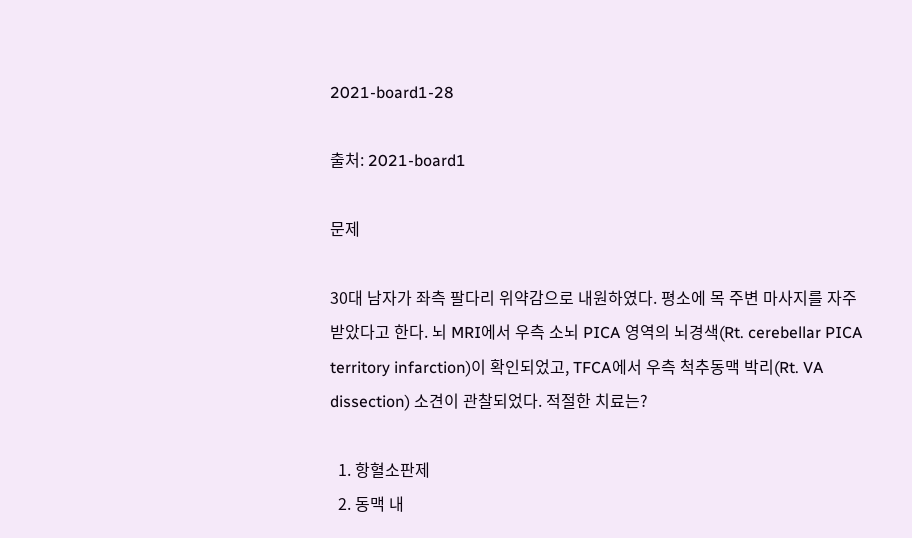2021-board1-28

출처: 2021-board1

문제

30대 남자가 좌측 팔다리 위약감으로 내원하였다. 평소에 목 주변 마사지를 자주 받았다고 한다. 뇌 MRI에서 우측 소뇌 PICA 영역의 뇌경색(Rt. cerebellar PICA territory infarction)이 확인되었고, TFCA에서 우측 척추동맥 박리(Rt. VA dissection) 소견이 관찰되었다. 적절한 치료는?

  1. 항혈소판제
  2. 동맥 내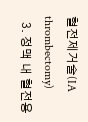혈전제거술(IA thrombectomy)
  3. 정맥 내 혈전용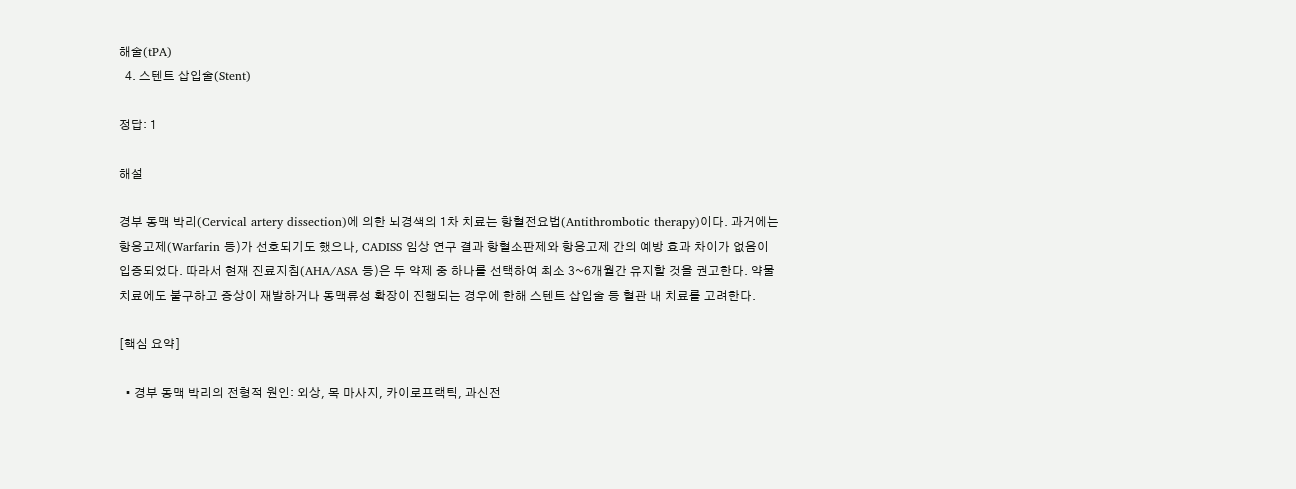해술(tPA)
  4. 스텐트 삽입술(Stent)

정답: 1

해설

경부 동맥 박리(Cervical artery dissection)에 의한 뇌경색의 1차 치료는 항혈전요법(Antithrombotic therapy)이다. 과거에는 항응고제(Warfarin 등)가 선호되기도 했으나, CADISS 임상 연구 결과 항혈소판제와 항응고제 간의 예방 효과 차이가 없음이 입증되었다. 따라서 현재 진료지침(AHA/ASA 등)은 두 약제 중 하나를 선택하여 최소 3~6개월간 유지할 것을 권고한다. 약물치료에도 불구하고 증상이 재발하거나 동맥류성 확장이 진행되는 경우에 한해 스텐트 삽입술 등 혈관 내 치료를 고려한다.

[핵심 요약]

  • 경부 동맥 박리의 전형적 원인: 외상, 목 마사지, 카이로프랙틱, 과신전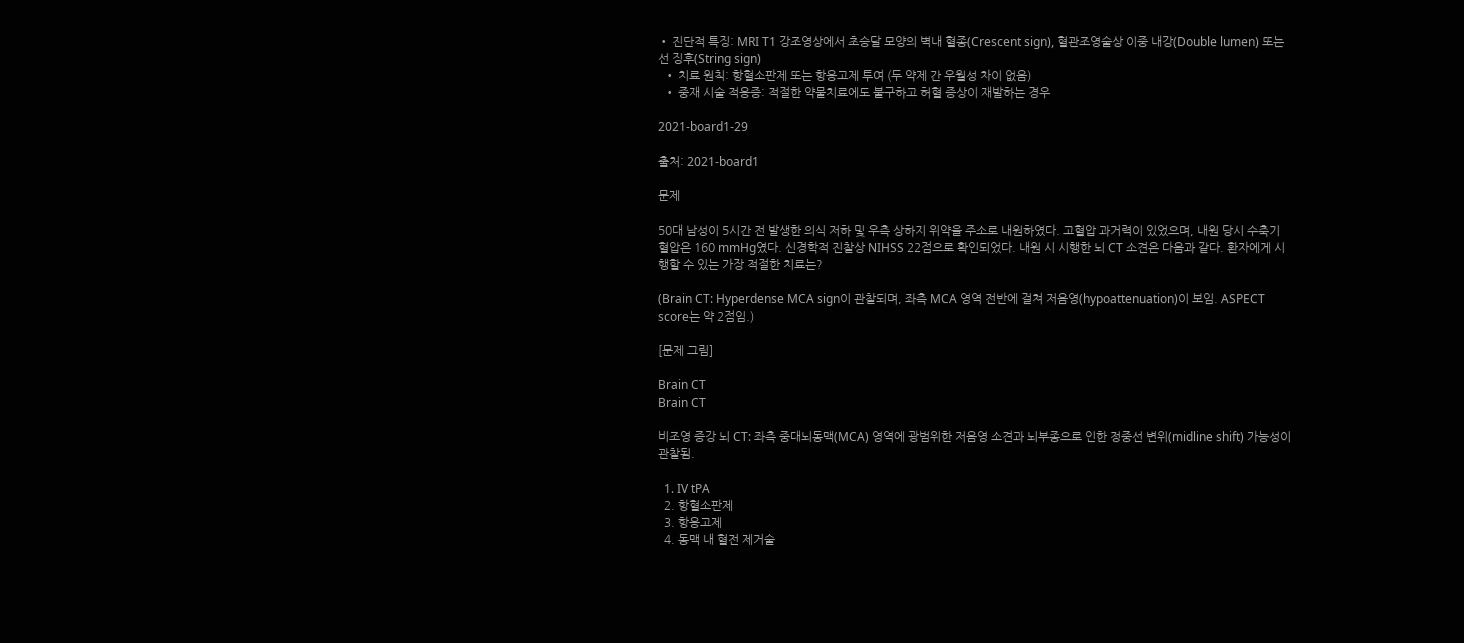• 진단적 특징: MRI T1 강조영상에서 초승달 모양의 벽내 혈종(Crescent sign), 혈관조영술상 이중 내강(Double lumen) 또는 선 징후(String sign)
  • 치료 원칙: 항혈소판제 또는 항응고제 투여 (두 약제 간 우월성 차이 없음)
  • 중재 시술 적응증: 적절한 약물치료에도 불구하고 허혈 증상이 재발하는 경우

2021-board1-29

출처: 2021-board1

문제

50대 남성이 5시간 전 발생한 의식 저하 및 우측 상하지 위약을 주소로 내원하였다. 고혈압 과거력이 있었으며, 내원 당시 수축기 혈압은 160 mmHg였다. 신경학적 진찰상 NIHSS 22점으로 확인되었다. 내원 시 시행한 뇌 CT 소견은 다음과 같다. 환자에게 시행할 수 있는 가장 적절한 치료는?

(Brain CT: Hyperdense MCA sign이 관찰되며, 좌측 MCA 영역 전반에 걸쳐 저음영(hypoattenuation)이 보임. ASPECT score는 약 2점임.)

[문제 그림]

Brain CT
Brain CT

비조영 증강 뇌 CT: 좌측 중대뇌동맥(MCA) 영역에 광범위한 저음영 소견과 뇌부종으로 인한 정중선 변위(midline shift) 가능성이 관찰됨.

  1. IV tPA
  2. 항혈소판제
  3. 항응고제
  4. 동맥 내 혈전 제거술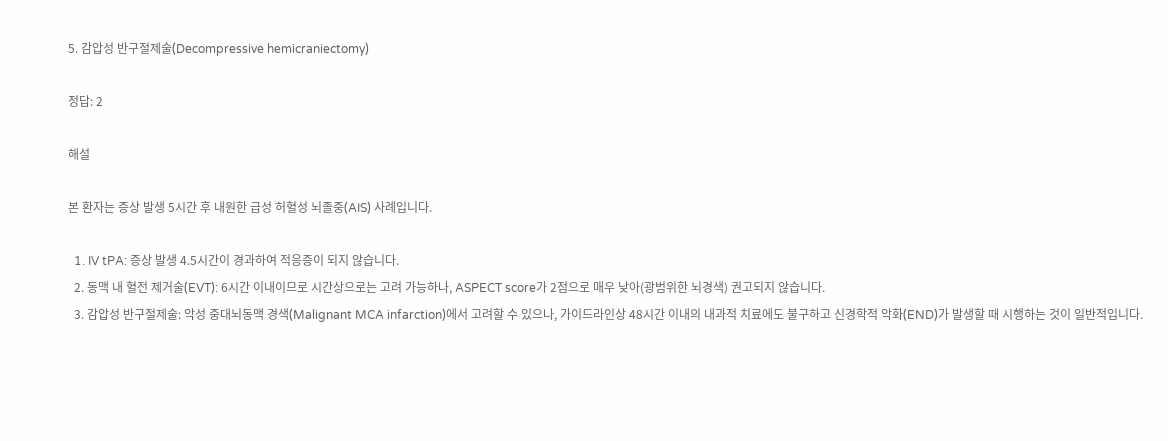5. 감압성 반구절제술(Decompressive hemicraniectomy)

정답: 2

해설

본 환자는 증상 발생 5시간 후 내원한 급성 허혈성 뇌졸중(AIS) 사례입니다.

  1. IV tPA: 증상 발생 4.5시간이 경과하여 적응증이 되지 않습니다.
  2. 동맥 내 혈전 제거술(EVT): 6시간 이내이므로 시간상으로는 고려 가능하나, ASPECT score가 2점으로 매우 낮아(광범위한 뇌경색) 권고되지 않습니다.
  3. 감압성 반구절제술: 악성 중대뇌동맥 경색(Malignant MCA infarction)에서 고려할 수 있으나, 가이드라인상 48시간 이내의 내과적 치료에도 불구하고 신경학적 악화(END)가 발생할 때 시행하는 것이 일반적입니다.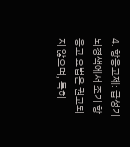4. 항응고제: 급성기 뇌경색에서 조기 항응고 요법은 권고되지 않으며, 특히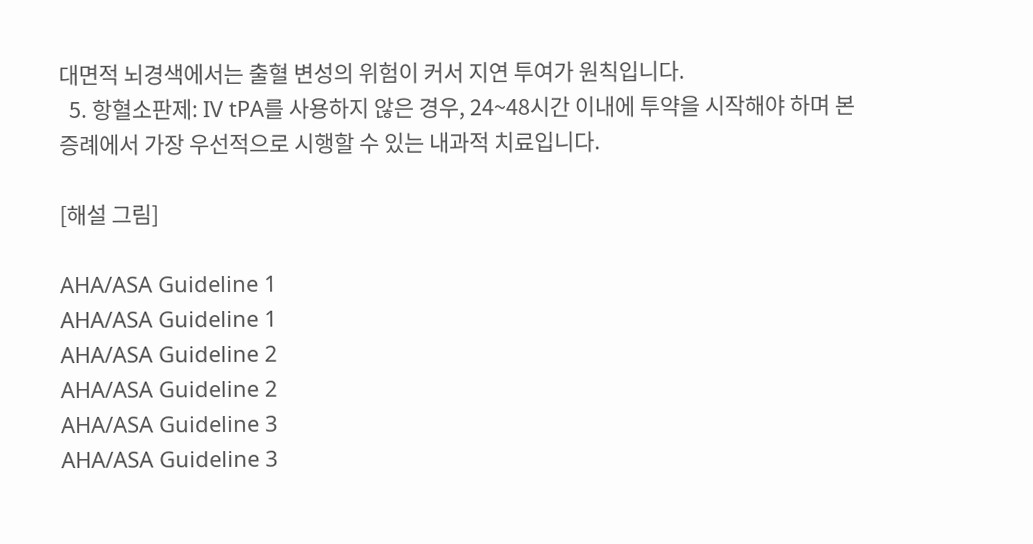대면적 뇌경색에서는 출혈 변성의 위험이 커서 지연 투여가 원칙입니다.
  5. 항혈소판제: IV tPA를 사용하지 않은 경우, 24~48시간 이내에 투약을 시작해야 하며 본 증례에서 가장 우선적으로 시행할 수 있는 내과적 치료입니다.

[해설 그림]

AHA/ASA Guideline 1
AHA/ASA Guideline 1
AHA/ASA Guideline 2
AHA/ASA Guideline 2
AHA/ASA Guideline 3
AHA/ASA Guideline 3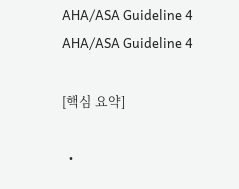AHA/ASA Guideline 4
AHA/ASA Guideline 4

[핵심 요약]

  •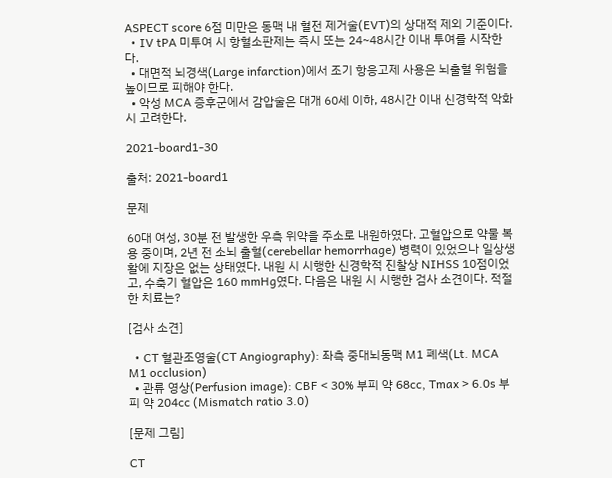ASPECT score 6점 미만은 동맥 내 혈전 제거술(EVT)의 상대적 제외 기준이다.
  • IV tPA 미투여 시 항혈소판제는 즉시 또는 24~48시간 이내 투여를 시작한다.
  • 대면적 뇌경색(Large infarction)에서 조기 항응고제 사용은 뇌출혈 위험을 높이므로 피해야 한다.
  • 악성 MCA 증후군에서 감압술은 대개 60세 이하, 48시간 이내 신경학적 악화 시 고려한다.

2021-board1-30

출처: 2021-board1

문제

60대 여성, 30분 전 발생한 우측 위약을 주소로 내원하였다. 고혈압으로 약물 복용 중이며, 2년 전 소뇌 출혈(cerebellar hemorrhage) 병력이 있었으나 일상생활에 지장은 없는 상태였다. 내원 시 시행한 신경학적 진찰상 NIHSS 10점이었고, 수축기 혈압은 160 mmHg였다. 다음은 내원 시 시행한 검사 소견이다. 적절한 치료는?

[검사 소견]

  • CT 혈관조영술(CT Angiography): 좌측 중대뇌동맥 M1 폐색(Lt. MCA M1 occlusion)
  • 관류 영상(Perfusion image): CBF < 30% 부피 약 68cc, Tmax > 6.0s 부피 약 204cc (Mismatch ratio 3.0)

[문제 그림]

CT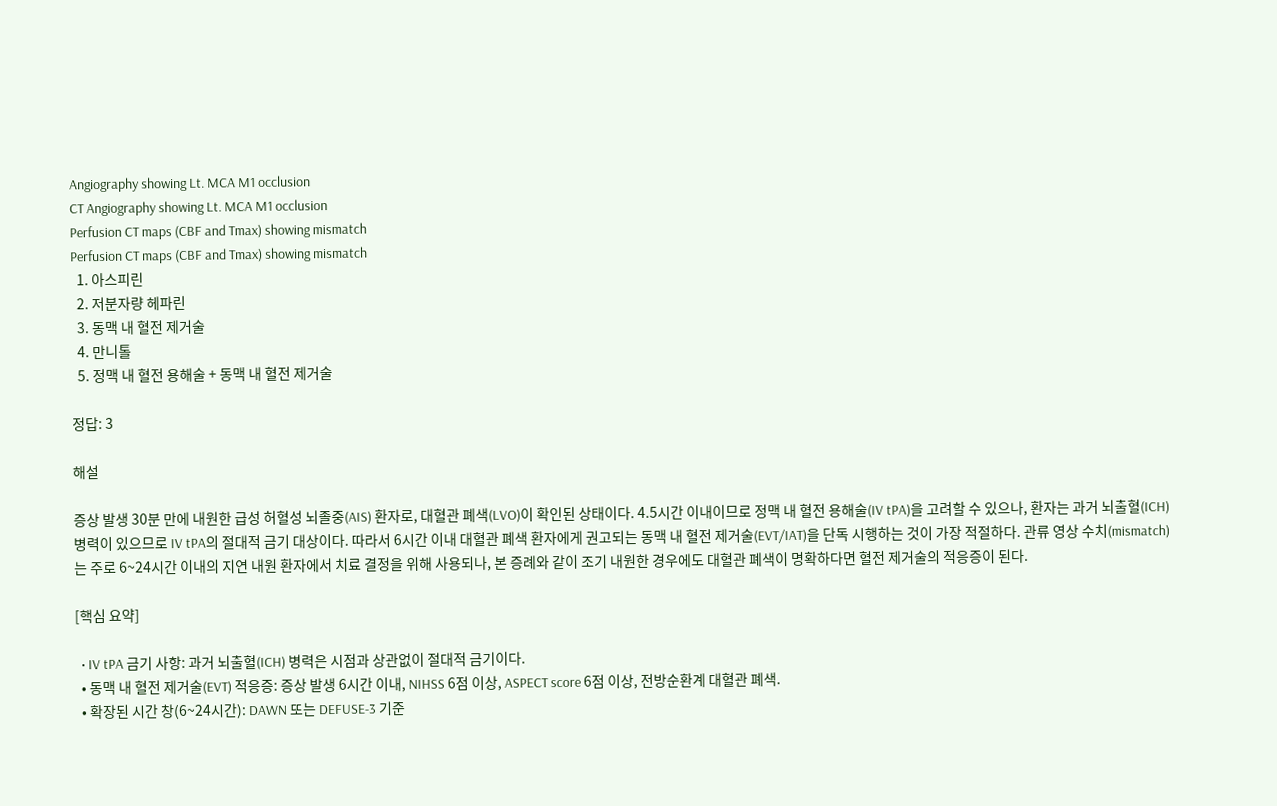Angiography showing Lt. MCA M1 occlusion
CT Angiography showing Lt. MCA M1 occlusion
Perfusion CT maps (CBF and Tmax) showing mismatch
Perfusion CT maps (CBF and Tmax) showing mismatch
  1. 아스피린
  2. 저분자량 헤파린
  3. 동맥 내 혈전 제거술
  4. 만니톨
  5. 정맥 내 혈전 용해술 + 동맥 내 혈전 제거술

정답: 3

해설

증상 발생 30분 만에 내원한 급성 허혈성 뇌졸중(AIS) 환자로, 대혈관 폐색(LVO)이 확인된 상태이다. 4.5시간 이내이므로 정맥 내 혈전 용해술(IV tPA)을 고려할 수 있으나, 환자는 과거 뇌출혈(ICH) 병력이 있으므로 IV tPA의 절대적 금기 대상이다. 따라서 6시간 이내 대혈관 폐색 환자에게 권고되는 동맥 내 혈전 제거술(EVT/IAT)을 단독 시행하는 것이 가장 적절하다. 관류 영상 수치(mismatch)는 주로 6~24시간 이내의 지연 내원 환자에서 치료 결정을 위해 사용되나, 본 증례와 같이 조기 내원한 경우에도 대혈관 폐색이 명확하다면 혈전 제거술의 적응증이 된다.

[핵심 요약]

  • IV tPA 금기 사항: 과거 뇌출혈(ICH) 병력은 시점과 상관없이 절대적 금기이다.
  • 동맥 내 혈전 제거술(EVT) 적응증: 증상 발생 6시간 이내, NIHSS 6점 이상, ASPECT score 6점 이상, 전방순환계 대혈관 폐색.
  • 확장된 시간 창(6~24시간): DAWN 또는 DEFUSE-3 기준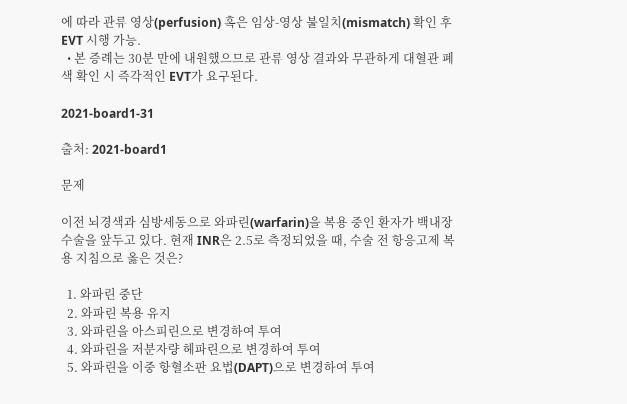에 따라 관류 영상(perfusion) 혹은 임상-영상 불일치(mismatch) 확인 후 EVT 시행 가능.
  • 본 증례는 30분 만에 내원했으므로 관류 영상 결과와 무관하게 대혈관 폐색 확인 시 즉각적인 EVT가 요구된다.

2021-board1-31

출처: 2021-board1

문제

이전 뇌경색과 심방세동으로 와파린(warfarin)을 복용 중인 환자가 백내장 수술을 앞두고 있다. 현재 INR은 2.5로 측정되었을 때, 수술 전 항응고제 복용 지침으로 옳은 것은?

  1. 와파린 중단
  2. 와파린 복용 유지
  3. 와파린을 아스피린으로 변경하여 투여
  4. 와파린을 저분자량 헤파린으로 변경하여 투여
  5. 와파린을 이중 항혈소판 요법(DAPT)으로 변경하여 투여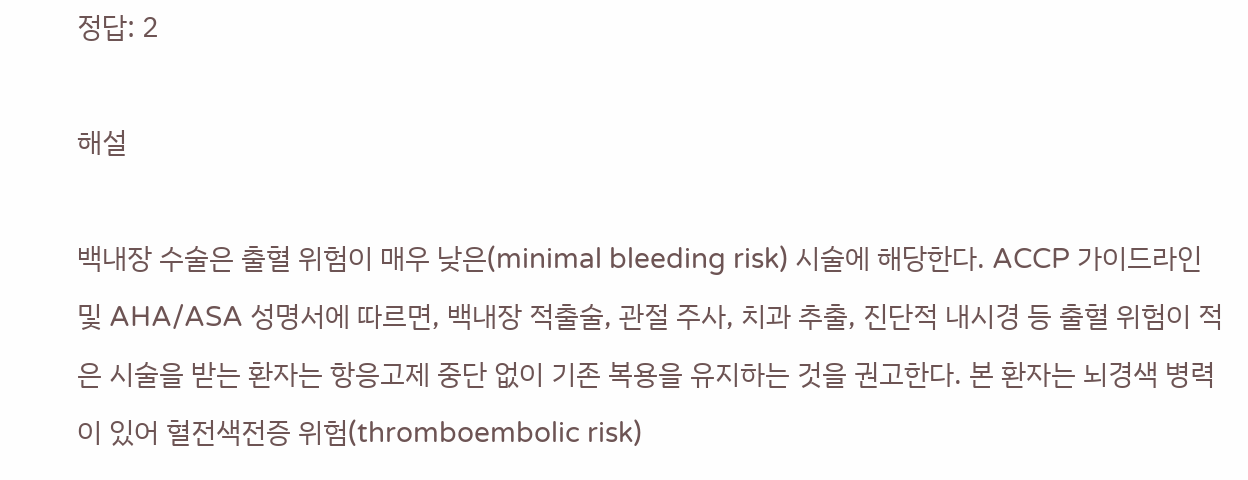정답: 2

해설

백내장 수술은 출혈 위험이 매우 낮은(minimal bleeding risk) 시술에 해당한다. ACCP 가이드라인 및 AHA/ASA 성명서에 따르면, 백내장 적출술, 관절 주사, 치과 추출, 진단적 내시경 등 출혈 위험이 적은 시술을 받는 환자는 항응고제 중단 없이 기존 복용을 유지하는 것을 권고한다. 본 환자는 뇌경색 병력이 있어 혈전색전증 위험(thromboembolic risk)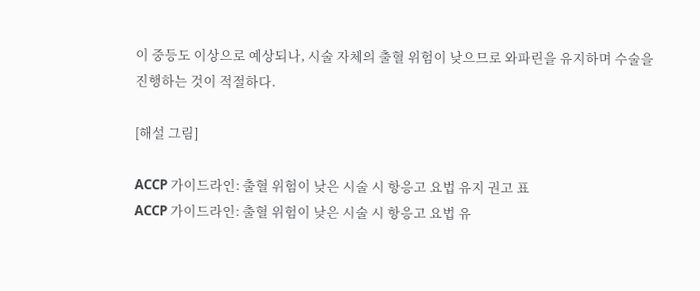이 중등도 이상으로 예상되나, 시술 자체의 출혈 위험이 낮으므로 와파린을 유지하며 수술을 진행하는 것이 적절하다.

[해설 그림]

ACCP 가이드라인: 출혈 위험이 낮은 시술 시 항응고 요법 유지 권고 표
ACCP 가이드라인: 출혈 위험이 낮은 시술 시 항응고 요법 유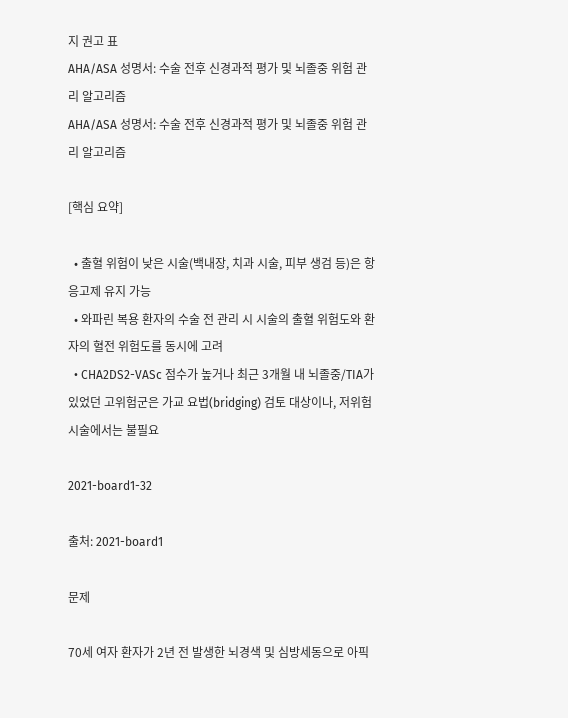지 권고 표
AHA/ASA 성명서: 수술 전후 신경과적 평가 및 뇌졸중 위험 관리 알고리즘
AHA/ASA 성명서: 수술 전후 신경과적 평가 및 뇌졸중 위험 관리 알고리즘

[핵심 요약]

  • 출혈 위험이 낮은 시술(백내장, 치과 시술, 피부 생검 등)은 항응고제 유지 가능
  • 와파린 복용 환자의 수술 전 관리 시 시술의 출혈 위험도와 환자의 혈전 위험도를 동시에 고려
  • CHA2DS2-VASc 점수가 높거나 최근 3개월 내 뇌졸중/TIA가 있었던 고위험군은 가교 요법(bridging) 검토 대상이나, 저위험 시술에서는 불필요

2021-board1-32

출처: 2021-board1

문제

70세 여자 환자가 2년 전 발생한 뇌경색 및 심방세동으로 아픽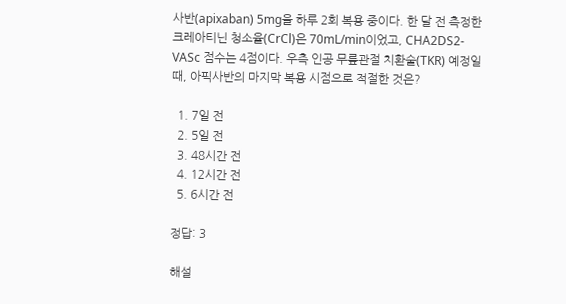사반(apixaban) 5mg을 하루 2회 복용 중이다. 한 달 전 측정한 크레아티닌 청소율(CrCl)은 70mL/min이었고, CHA2DS2-VASc 점수는 4점이다. 우측 인공 무릎관절 치환술(TKR) 예정일 때, 아픽사반의 마지막 복용 시점으로 적절한 것은?

  1. 7일 전
  2. 5일 전
  3. 48시간 전
  4. 12시간 전
  5. 6시간 전

정답: 3

해설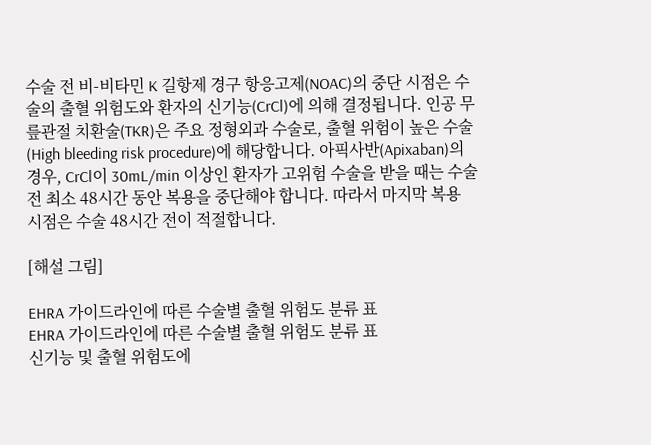수술 전 비-비타민 K 길항제 경구 항응고제(NOAC)의 중단 시점은 수술의 출혈 위험도와 환자의 신기능(CrCl)에 의해 결정됩니다. 인공 무릎관절 치환술(TKR)은 주요 정형외과 수술로, 출혈 위험이 높은 수술(High bleeding risk procedure)에 해당합니다. 아픽사반(Apixaban)의 경우, CrCl이 30mL/min 이상인 환자가 고위험 수술을 받을 때는 수술 전 최소 48시간 동안 복용을 중단해야 합니다. 따라서 마지막 복용 시점은 수술 48시간 전이 적절합니다.

[해설 그림]

EHRA 가이드라인에 따른 수술별 출혈 위험도 분류 표
EHRA 가이드라인에 따른 수술별 출혈 위험도 분류 표
신기능 및 출혈 위험도에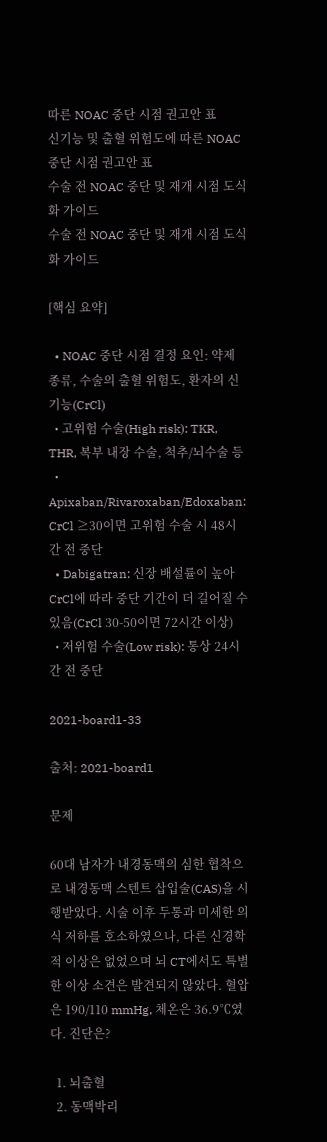따른 NOAC 중단 시점 권고안 표
신기능 및 출혈 위험도에 따른 NOAC 중단 시점 권고안 표
수술 전 NOAC 중단 및 재개 시점 도식화 가이드
수술 전 NOAC 중단 및 재개 시점 도식화 가이드

[핵심 요약]

  • NOAC 중단 시점 결정 요인: 약제 종류, 수술의 출혈 위험도, 환자의 신기능(CrCl)
  • 고위험 수술(High risk): TKR, THR, 복부 내장 수술, 척추/뇌수술 등
  • Apixaban/Rivaroxaban/Edoxaban: CrCl ≥30이면 고위험 수술 시 48시간 전 중단
  • Dabigatran: 신장 배설률이 높아 CrCl에 따라 중단 기간이 더 길어질 수 있음(CrCl 30-50이면 72시간 이상)
  • 저위험 수술(Low risk): 통상 24시간 전 중단

2021-board1-33

출처: 2021-board1

문제

60대 남자가 내경동맥의 심한 협착으로 내경동맥 스텐트 삽입술(CAS)을 시행받았다. 시술 이후 두통과 미세한 의식 저하를 호소하였으나, 다른 신경학적 이상은 없었으며 뇌 CT에서도 특별한 이상 소견은 발견되지 않았다. 혈압은 190/110 mmHg, 체온은 36.9℃였다. 진단은?

  1. 뇌출혈
  2. 동맥박리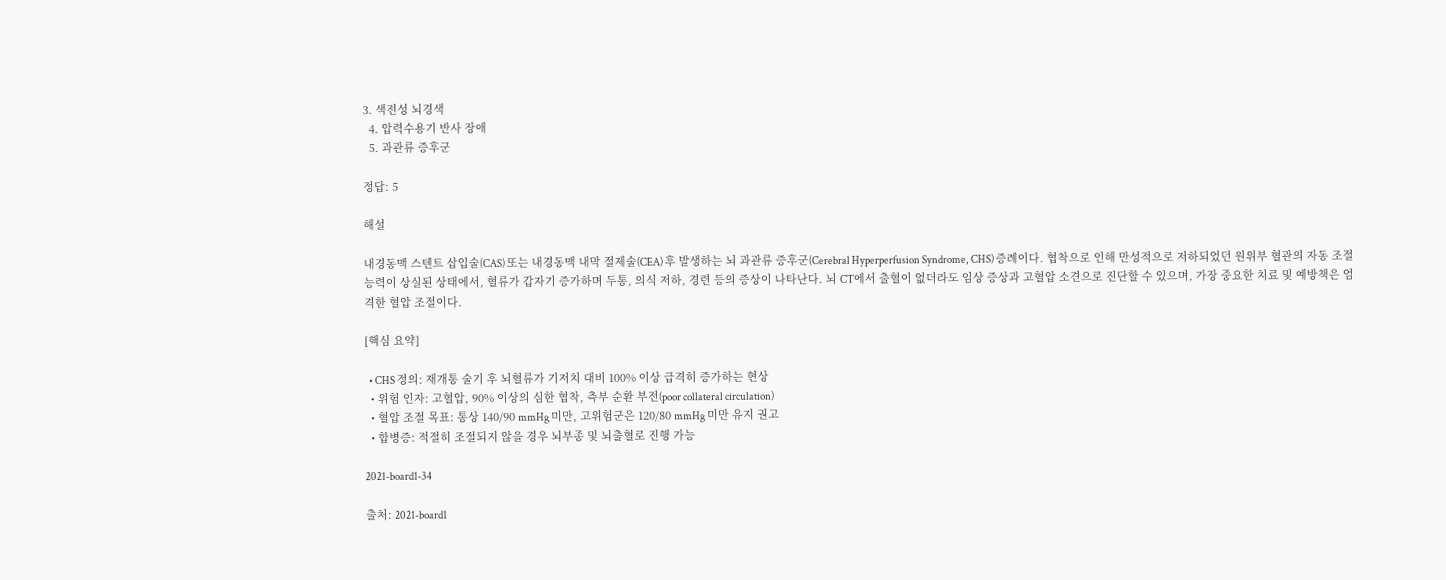3. 색전성 뇌경색
  4. 압력수용기 반사 장애
  5. 과관류 증후군

정답: 5

해설

내경동맥 스텐트 삽입술(CAS) 또는 내경동맥 내막 절제술(CEA) 후 발생하는 뇌 과관류 증후군(Cerebral Hyperperfusion Syndrome, CHS) 증례이다. 협착으로 인해 만성적으로 저하되었던 원위부 혈관의 자동 조절 능력이 상실된 상태에서, 혈류가 갑자기 증가하며 두통, 의식 저하, 경련 등의 증상이 나타난다. 뇌 CT에서 출혈이 없더라도 임상 증상과 고혈압 소견으로 진단할 수 있으며, 가장 중요한 치료 및 예방책은 엄격한 혈압 조절이다.

[핵심 요약]

  • CHS 정의: 재개통 술기 후 뇌혈류가 기저치 대비 100% 이상 급격히 증가하는 현상
  • 위험 인자: 고혈압, 90% 이상의 심한 협착, 측부 순환 부전(poor collateral circulation)
  • 혈압 조절 목표: 통상 140/90 mmHg 미만, 고위험군은 120/80 mmHg 미만 유지 권고
  • 합병증: 적절히 조절되지 않을 경우 뇌부종 및 뇌출혈로 진행 가능

2021-board1-34

출처: 2021-board1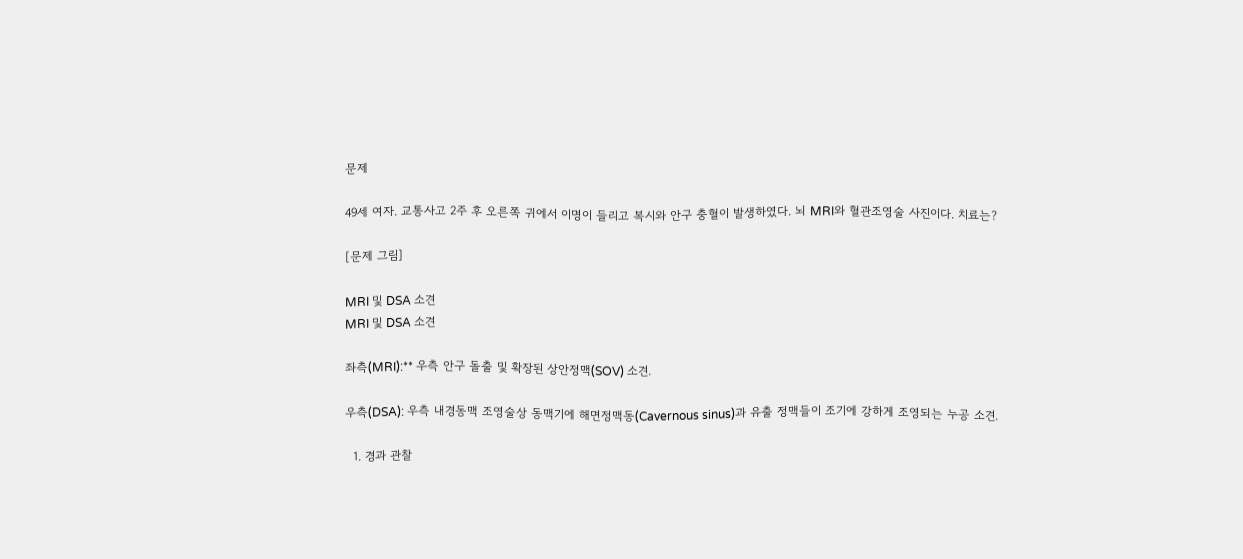문제

49세 여자. 교통사고 2주 후 오른쪽 귀에서 이명이 들리고 복시와 안구 충혈이 발생하였다. 뇌 MRI와 혈관조영술 사진이다. 치료는?

[문제 그림]

MRI 및 DSA 소견
MRI 및 DSA 소견

좌측(MRI):** 우측 안구 돌출 및 확장된 상안정맥(SOV) 소견.

우측(DSA): 우측 내경동맥 조영술상 동맥기에 해면정맥동(Cavernous sinus)과 유출 정맥들이 조기에 강하게 조영되는 누공 소견.

  1. 경과 관찰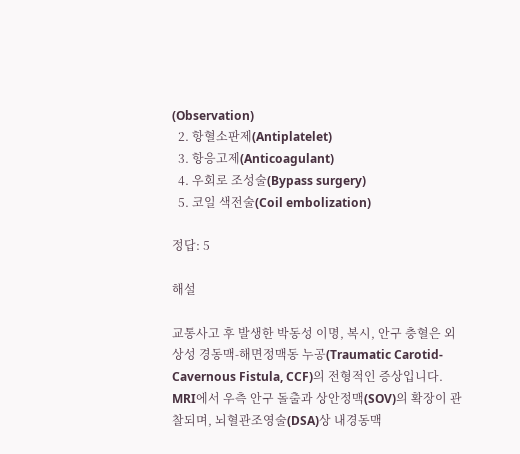(Observation)
  2. 항혈소판제(Antiplatelet)
  3. 항응고제(Anticoagulant)
  4. 우회로 조성술(Bypass surgery)
  5. 코일 색전술(Coil embolization)

정답: 5

해설

교통사고 후 발생한 박동성 이명, 복시, 안구 충혈은 외상성 경동맥-해면정맥동 누공(Traumatic Carotid-Cavernous Fistula, CCF)의 전형적인 증상입니다. MRI에서 우측 안구 돌출과 상안정맥(SOV)의 확장이 관찰되며, 뇌혈관조영술(DSA)상 내경동맥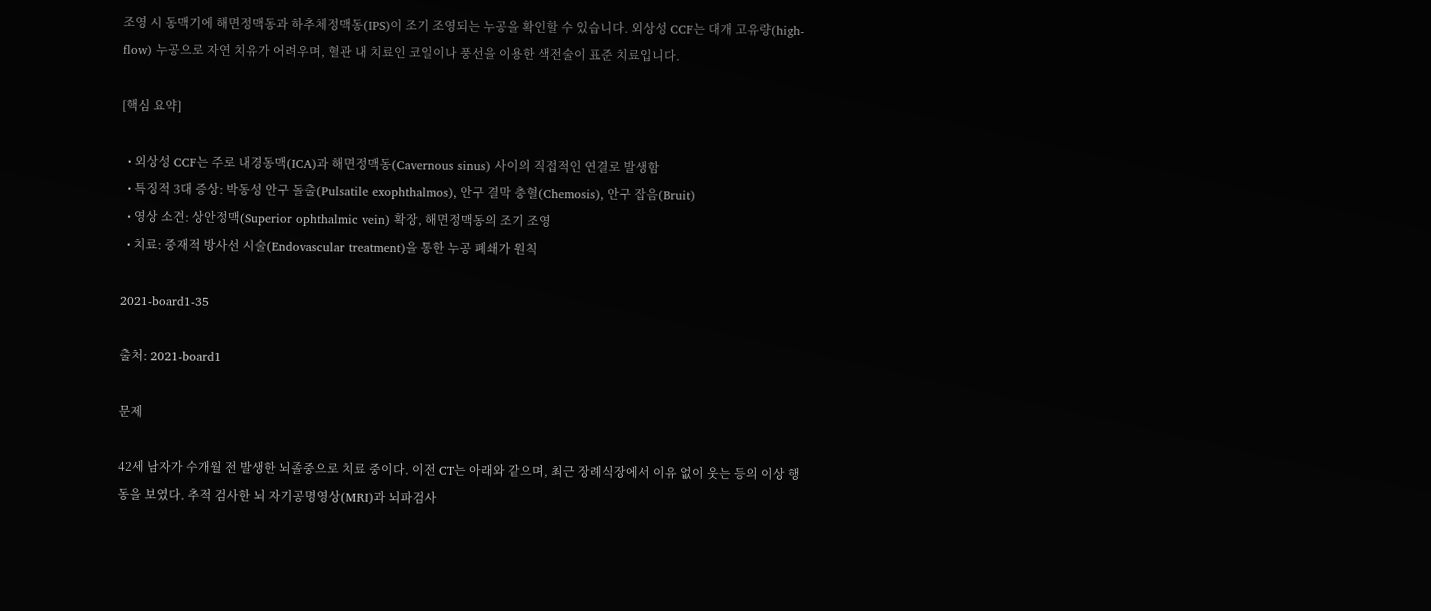조영 시 동맥기에 해면정맥동과 하추체정맥동(IPS)이 조기 조영되는 누공을 확인할 수 있습니다. 외상성 CCF는 대개 고유량(high-flow) 누공으로 자연 치유가 어려우며, 혈관 내 치료인 코일이나 풍선을 이용한 색전술이 표준 치료입니다.

[핵심 요약]

  • 외상성 CCF는 주로 내경동맥(ICA)과 해면정맥동(Cavernous sinus) 사이의 직접적인 연결로 발생함
  • 특징적 3대 증상: 박동성 안구 돌출(Pulsatile exophthalmos), 안구 결막 충혈(Chemosis), 안구 잡음(Bruit)
  • 영상 소견: 상안정맥(Superior ophthalmic vein) 확장, 해면정맥동의 조기 조영
  • 치료: 중재적 방사선 시술(Endovascular treatment)을 통한 누공 폐쇄가 원칙

2021-board1-35

출처: 2021-board1

문제

42세 남자가 수개월 전 발생한 뇌졸중으로 치료 중이다. 이전 CT는 아래와 같으며, 최근 장례식장에서 이유 없이 웃는 등의 이상 행동을 보였다. 추적 검사한 뇌 자기공명영상(MRI)과 뇌파검사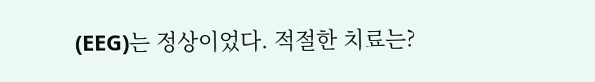(EEG)는 정상이었다. 적절한 치료는?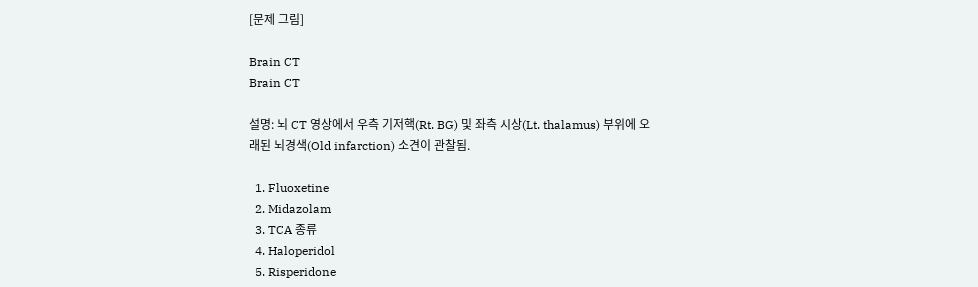[문제 그림]

Brain CT
Brain CT

설명: 뇌 CT 영상에서 우측 기저핵(Rt. BG) 및 좌측 시상(Lt. thalamus) 부위에 오래된 뇌경색(Old infarction) 소견이 관찰됨.

  1. Fluoxetine
  2. Midazolam
  3. TCA 종류
  4. Haloperidol
  5. Risperidone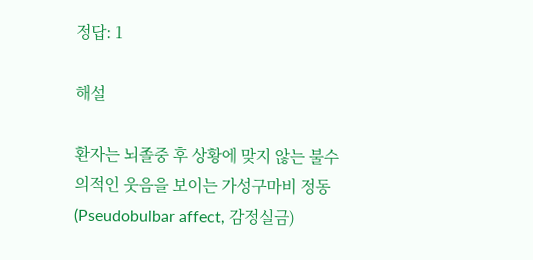정답: 1

해설

환자는 뇌졸중 후 상황에 맞지 않는 불수의적인 웃음을 보이는 가성구마비 정동(Pseudobulbar affect, 감정실금)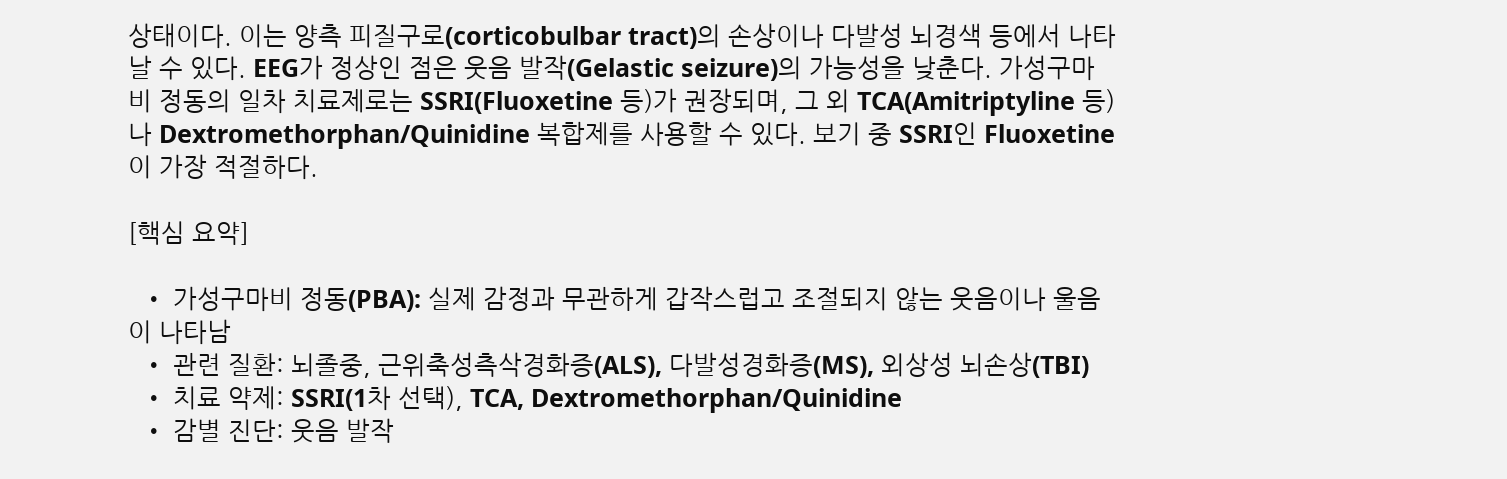상태이다. 이는 양측 피질구로(corticobulbar tract)의 손상이나 다발성 뇌경색 등에서 나타날 수 있다. EEG가 정상인 점은 웃음 발작(Gelastic seizure)의 가능성을 낮춘다. 가성구마비 정동의 일차 치료제로는 SSRI(Fluoxetine 등)가 권장되며, 그 외 TCA(Amitriptyline 등)나 Dextromethorphan/Quinidine 복합제를 사용할 수 있다. 보기 중 SSRI인 Fluoxetine이 가장 적절하다.

[핵심 요약]

  • 가성구마비 정동(PBA): 실제 감정과 무관하게 갑작스럽고 조절되지 않는 웃음이나 울음이 나타남
  • 관련 질환: 뇌졸중, 근위축성측삭경화증(ALS), 다발성경화증(MS), 외상성 뇌손상(TBI)
  • 치료 약제: SSRI(1차 선택), TCA, Dextromethorphan/Quinidine
  • 감별 진단: 웃음 발작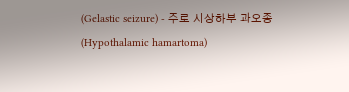(Gelastic seizure) - 주로 시상하부 과오종(Hypothalamic hamartoma)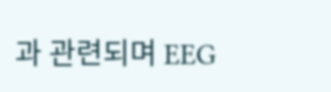과 관련되며 EEG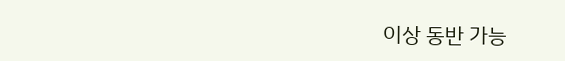이상 동반 가능